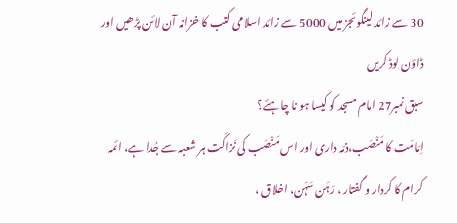30 سے زائد لینگوئجز میں 5000 سے زائد اسلامی کتب کا خزانہ آن لائن پڑھیں اور ڈاؤن لوڈ کریں
سبق نمبر27 امام مسجد کو کیسا ہو نا چاہئے؟
اِمَامَت کا مَنْصَب،ذمّہ داری اور اس مَنْصَب کی نَزاکَت ہر شعبہ سے جُدا ہے، ائمہ کرام کا کردار و گفتار ، رَہَن سَہَن، اخلاق ،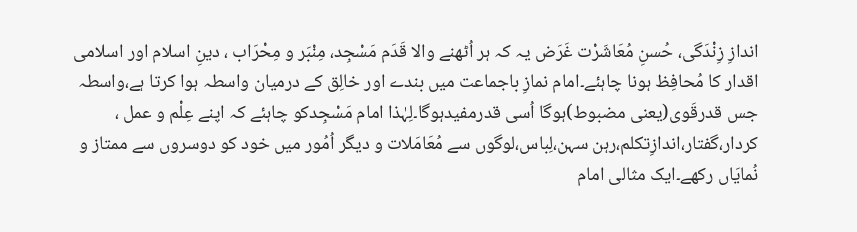اندازِ زِنْدَگی، حُسنِ مُعَاشَرْت غَرَض یہ کہ ہر اُٹھنے والا قَدَم مَسْجِد، مِنْبَر و مِحْرَاب ، دینِ اسلام اور اسلامی اقدار کا مُحافِظ ہونا چاہئے۔امام نمازِ باجماعت میں بندے اور خالِق کے درمیان واسطہ ہوا کرتا ہے،واسطہ جس قدرقَوی(یعنی مضبوط)ہوگا اُسی قدرمفیدہوگا۔لِہٰذا امام مَسْجِدکو چاہئے کہ اپنے عِلْم و عمل ، کردار،گفتار،اندازِتکلم،رہن سہن،لِباس،لوگوں سے مُعَامَلات و دیگر اُمُور میں خود کو دوسروں سے ممتاز و نُمایَاں رکھے۔ایک مثالی امام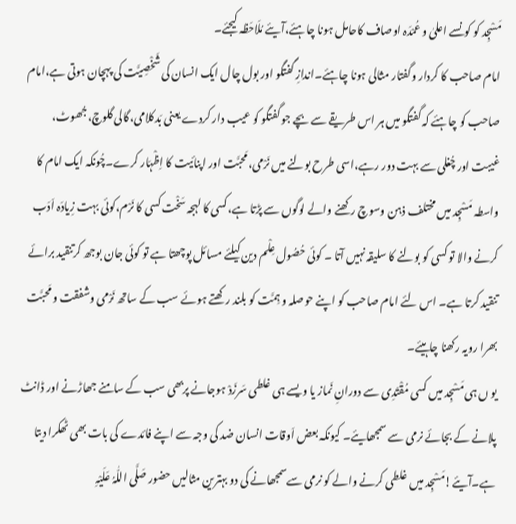مَسْجِد کو کونسے اعلیٰ و عُمْدَہ اوصاف کاحامل ہونا چاہئے،آیئے مُلَاحَظہ کیجئے۔
امام صاحب کا کردار وگفتار مثالی ہونا چاہئے۔اندازِ گفتگو اور بول چال ایک انسان کی شَخْصِیَّت کی پہچان ہوتی ہے،امام صاحب کو چاہئے کہ گفتگو میں ہر اس طریقے سے بچے جو گفتگو کو عیب دار کردے یعنی بَدکلامی،گالی گلوچ،جُھوٹ، غیبت اور چُغلی سے بہت دور رہے،اسی طرح بولنے میں نَرْمی،مَحبَّت اور اپنائیت کا اِظْہَار کرے۔چُونکہ ایک امام کا واسطہ مَسْجِد میں مختلف ذہن وسوچ رکھنے والے لوگوں سے پڑتا ہے،کسی کا لہجہ سَخْت کسی کا نَرْم،کوئی بہت زِیادَہ اَدَب کرنے والا تو کسی کو بولنے کا سلیقہ نہیں آتا ۔ کوئی حُصُول عِلْم دین کیلئے مسائل پوچھتا ہے تو کوئی جان بوجھ کرتنقید برائے تنقید کرتا ہے۔ اس لئے امام صاحب کو اپنے حوصلہ و ہِمَّت کو بلند رکھتے ہوئے سب کے ساتھ نَرْمی وشفقت و مَحبَّت بھرا رویہ رکھنا چاہیئے۔
یو ں ہی مَسْجِد میں کسی مُقْتَدِی سے دورانِ نَماز یا ویسے ہی غلطی سَرزَدْ ہوجانے پربھی سب کے سامنے جھاڑنے اور ڈانٹ پلانے کے بجائے نرمی سے سمجھایئے۔ کیونکہ بعض اَوقات انسان ضد کی وجہ سے اپنے فائدے کی بات بھی ٹھکرا دیتا ہے۔آیئے!مَسْجِد میں غلطی کرنے والے کو نرمی سےسمجھانے کی دو بہترین مثالیں حضور صَلَّی اللّٰہُ عَلَیْہِ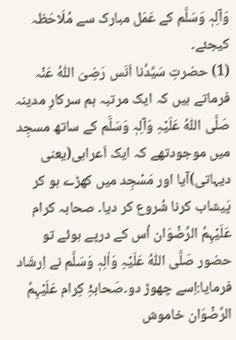وَآلِہٖ وَسَلَّم کے عَمَل مبارک سے مُلَاحَظہ کیجئے۔
(1) حضرتِ سَیِّدُنا اَنَس رَضِیَ اللّٰہُ عَنْہ فرماتے ہیں کہ ایک مرتبہ ہم سرکارِ مدینہ صَلَّی اللّٰہُ عَلَیْہِ وَآلِہٖ وَسَلَّم کے ساتھ مسجِد میں موجودتھے کہ ایک اَعرابی(یعنی دیہاتی)آیا اور مَسْجِد میں کھڑے ہو کر پَیشاب کرنا شُروع کر دیا۔ صحابہ کرام عَلَیْہِمُ الرِّضْوَان اُس کے درپے ہوئے تو حضور صَلَّی اللّٰہُ عَلَیْہِ وَاٰلِہٖ وَسَلَّم نے اِرشَاد فرمایا:اِسے چھوڑ دو۔صَحابۂِ کِرام عَلَیْہِمُ الرِّضْوَان خاموش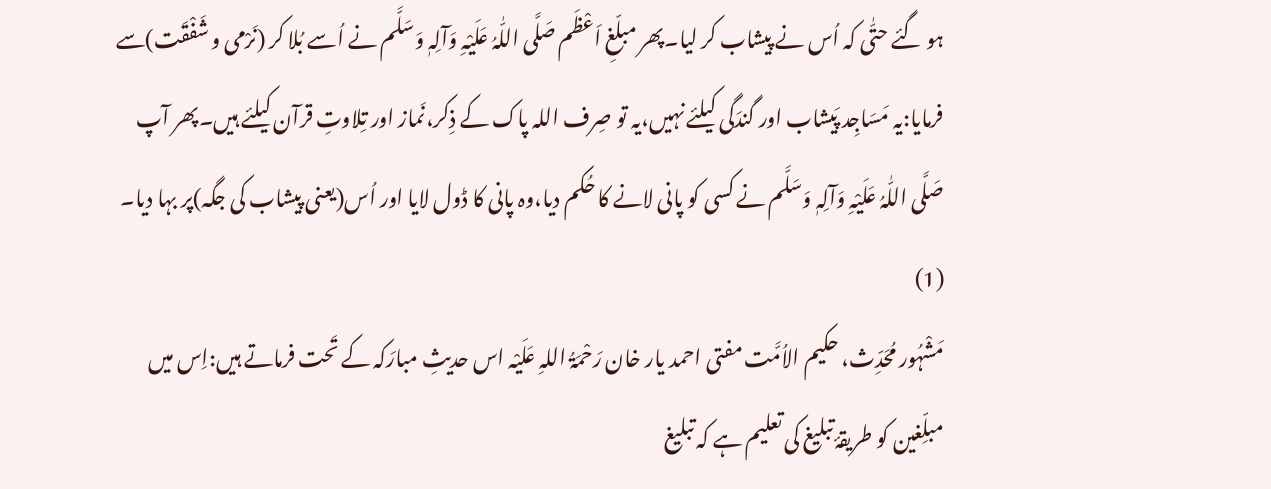ہو گئے حتّٰی کہ اُس نے پیشاب کر لیا۔پھر مبلّغِ اَعْظَم صَلَّی اللّٰہُ عَلَیْہِ وَآلِہٖ وَسَلَّم نے اُسے بُلا کر (نَرْمی و شَفْقَت)سے فرمایا:یہ مَسَاجِد پَیشاب اور گندَگی کیلئے نہیں،یہ تو صِرف اللہ پاک کے ذِکر،نَماز اور تِلاوتِ قرآن کیلئے ہیں۔پھر آپ صَلَّی اللّٰہُ عَلَیْہِ وَآلِہٖ وَسَلَّم نے کسی کو پانی لانے کا حُکم دیا،وہ پانی کا ڈول لایا اور اُس(یعنی پیشاب کی جگہ)پر بہا دیا۔ (1)
مَشْہُور مُحَدِّث، حکیم الاُمَّت مفتی احمد یار خان رَحْمَۃُ اللہِ عَلَیْہ اس حدیثِ مبارَکہ کے تَحت فرماتے ہیں:اِس میں مبلِّغین کو طریقۂ تبلیغ کی تعلیم ہے کہ تبلیغ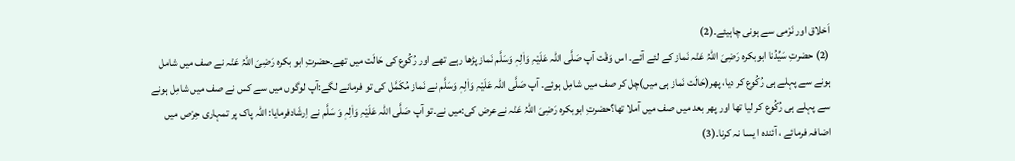اَخلاق اور نَرْمی سے ہونی چاہیئے۔(2)
(2) حضرتِ سَیِّدُنا ابوبکرہ رَضِیَ اللّٰہُ عَنْہ نَماز کے لئے آئے۔ اس وَقْت آپ صَلَّی اللّٰہ عَلَیْہِ وَاٰلِہٖ وَسَلَّم نَماز پڑھا رہے تھے اور رُکُوع کی حَالَت میں تھے۔حضرتِ ابو بکرہ رَضِیَ اللّٰہُ عَنْہ نے صف میں شامل ہونے سے پہلے ہی رُکُوع کر دیا، پھر(حَالَت نَماز ہی میں)چل کر صف میں شامِل ہوئے۔ آپ صَلَّی اللّٰہ عَلَیْہِ وَاٰلِہٖ وَسَلَّم نے نَماز مُکَمَّل کی تو فرمانے لگے:آپ لوگوں میں سے کس نے صف میں شامِل ہونے سے پہلے ہی رُکُوع کر لیا تھا اور پھر بعد میں صف میں آملا تھا؟حضرتِ ابوبکرہ رَضِیَ اللّٰہُ عَنْہ نےعرض کی:میں نے۔تو آپ صَلَّی اللّٰہ عَلَیْہِ وَاٰلِہٖ وَ سَلَّم نے اِرشَادفرمایا: اللہ پاک پر تمہاری حِرْص میں اضافہ فرمائے ، آئندہ ا یسا نہ کرنا۔(3)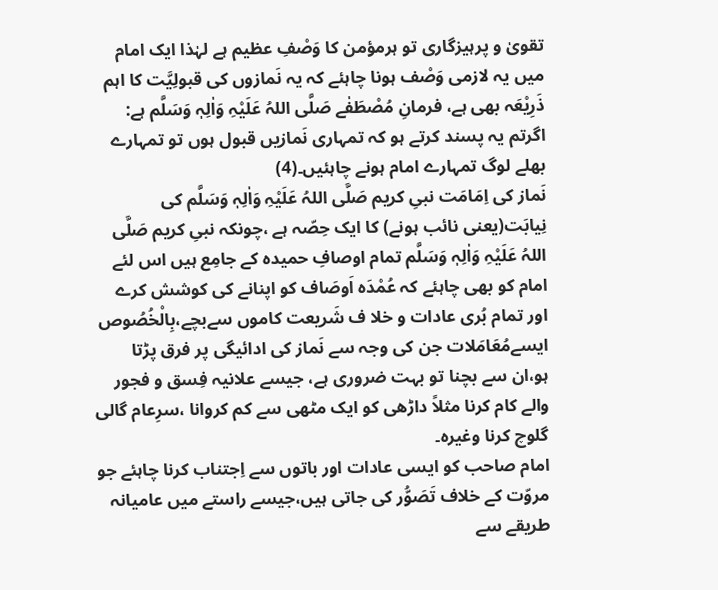تقویٰ و پرہیزگاری تو ہرمؤمن کا وَصْفِ عظیم ہے لہٰذا ایک امام میں یہ لازمی وَصْف ہونا چاہئے کہ یہ نَمازوں کی قبولِیَّت کا اہم ذَرِیْعَہ بھی ہے، فرمانِ مُصْطَفٰے صَلَّی اللہُ عَلَیْہِ وَاٰلِہٖ وَسَلَّم ہے: اگرتم یہ پسند کرتے ہو کہ تمہاری نَمازیں قبول ہوں تو تمہارے بھلے لوگ تمہارے امام ہونے چاہئیں۔(4)
نَماز کی اِمَامَت نبیِ کریم صَلَّی اللہُ عَلَیْہِ وَاٰلِہٖ وَسَلَّم کی نِیابَت(یعنی نائب ہونے) کا ایک حِصّہ ہے ،چونکہ نبیِ کریم صَلَّی اللہُ عَلَیْہِ وَاٰلِہٖ وَسَلَّم تمام اوصافِ حمیدہ کے جامِع ہیں اس لئے امام کو بھی چاہئے کہ عُمْدَہ اَوصَاف کو اپنانے کی کوشش کرے اور تمام بُری عادات و خلا ف شَریعت کاموں سےبچے،بِالْخُصُوص ایسےمُعَامَلات جن کی وجہ سے نَماز کی ادائیگی پر فرق پڑتا ہو،ان سے بچنا تو بہت ضروری ہے، جیسے علانیہ فِسق و فجور والے کام کرنا مثلاً داڑھی کو ایک مٹھی سے کم کروانا ،سرِعام گالی گلوچ کرنا وغیرہ۔
امام صاحب کو ایسی عادات اور باتوں سے اِجتناب کرنا چاہئے جو مروّت کے خلاف تَصَوُّر کی جاتی ہیں،جیسے راستے میں عامیانہ طریقے سے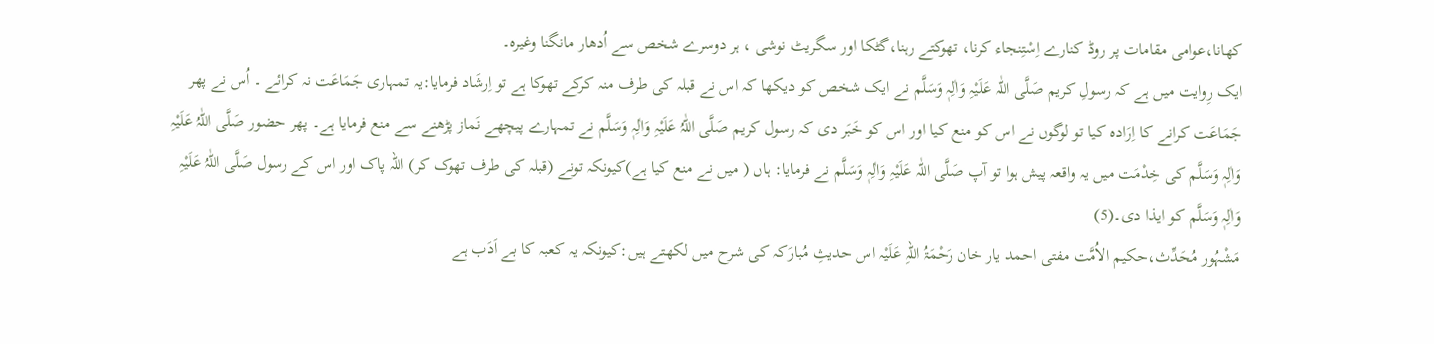کھانا،عوامی مقامات پر روڈ کنارے اِسْتِنجاء کرنا، تھوکتے رہنا،گٹکا اور سگریٹ نوشی ، ہر دوسرے شخص سے اُدھار مانگنا وغیرہ۔
ایک رِوایت میں ہے کہ رسولِ کریم صَلَّی اللّٰہ عَلَیْہِ وَاٰلِہٖ وَسَلَّم نے ایک شخص کو دیکھا کہ اس نے قبلہ کی طرف منہ کرکے تھوکا ہے تو اِرشَاد فرمایا:یہ تمہاری جَمَاعَت نہ کرائے ۔ اُس نے پھر جَمَاعَت کرانے کا اِرَادہ کیا تو لوگوں نے اس کو منع کیا اور اس کو خَبَر دی کہ رسول کریم صَلَّی اللّٰہُ عَلَیْہِ وَاٰلِہٖ وَسَلَّم نے تمہارے پیچھے نَماز پڑھنے سے منع فرمایا ہے۔ پھر حضور صَلَّی اللّٰہُ عَلَیْہِ وَاٰلِہٖ وَسَلَّم کی خِدْمَت میں یہ واقعہ پیش ہوا تو آپ صَلَّی اللّٰہ عَلَیْہِ وَاٰلِہٖ وَسَلَّم نے فرمایا: ہاں ( میں نے منع کیا ہے)کیونکہ تونے (قبلہ کی طرف تھوک کر) اللہ پاک اور اس کے رسول صَلَّی اللّٰہُ عَلَیْہِ وَاٰلِہٖ وَسَلَّم کو ایذا دی۔(5)
مَشْہُور مُحَدِّث،حکیم الاُمَّت مفتی احمد یار خان رَحْمَۃُ اللہِ عَلَیْہ اس حدیثِ مُبارَکہ کی شرح میں لکھتے ہیں:کیونکہ یہ کعبہ کا بے اَدَب ہے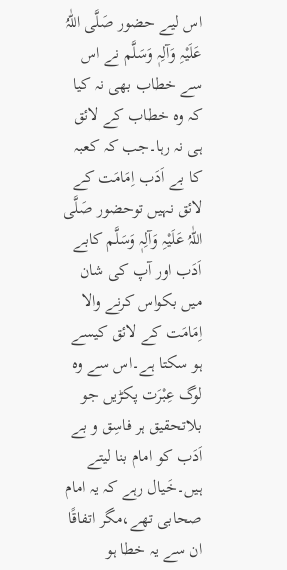اس لیے حضور صَلَّی اللّٰہُ عَلَیْہِ وَآلِہٖ وَسَلَّم نے اس سے خطاب بھی نہ کیا کہ وہ خطاب کے لائق ہی نہ رہا۔جب کہ کعبہ کا بے اَدَب اِمَامَت کے لائق نہیں توحضور صَلَّی اللّٰہُ عَلَیْہِ وَآلِہٖ وَسَلَّم کابے اَدَب اور آپ کی شان میں بکواس کرنے والا اِمَامَت کے لائق کیسے ہو سکتا ہے۔اس سے وہ لوگ عِبْرَت پکڑیں جو بلاتحقیق ہر فاسِق و بے اَدَب کو امام بنا لیتے ہیں۔خَیال رہے کہ یہ امام صحابی تھے،مگر اتفاقًا ان سے یہ خطا ہو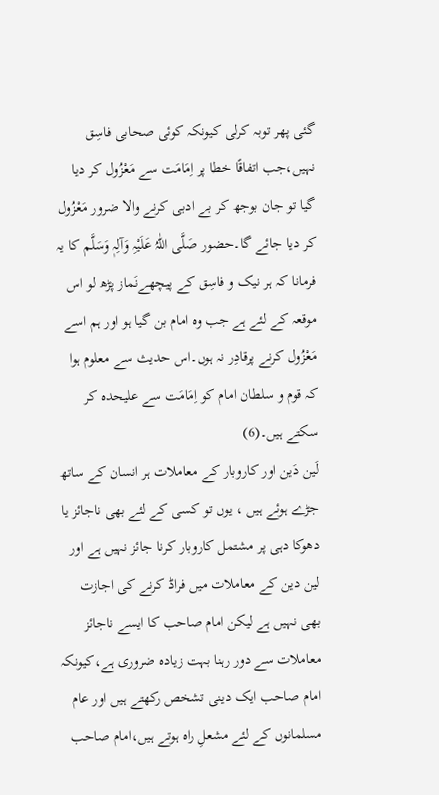گئی پھر توبہ کرلی کیونکہ کوئی صحابی فاسِق نہیں،جب اتفاقًا خطا پر اِمَامَت سے مَعْزُول کر دیا گیا تو جان بوجھ کر بے ادبی کرنے والا ضرور مَعْزُول کر دیا جائے گا۔حضور صَلَّی اللّٰہُ عَلَیْہِ وَآلِہٖ وَسَلَّم کا یہ فرمانا کہ ہر نیک و فاسِق کے پیچھےنَماز پڑھ لو اس موقعہ کے لئے ہے جب وہ امام بن گیا ہو اور ہم اسے مَعْزُول کرنے پرقادِر نہ ہوں۔اس حدیث سے معلوم ہوا کہ قوم و سلطان امام کو اِمَامَت سے علیحدہ کر سکتے ہیں۔(6)
لَین دَین اور کاروبار کے معاملات ہر انسان کے ساتھ جڑے ہوئے ہیں ، یوں تو کسی کے لئے بھی ناجائز یا دھوکا دہی پر مشتمل کاروبار کرنا جائز نہیں ہے اور لین دین کے معاملات میں فراڈ کرنے کی اجازت بھی نہیں ہے لیکن امام صاحب کا ایسے ناجائز معاملات سے دور رہنا بہت زیادہ ضروری ہے،کیونکہ امام صاحب ایک دینی تشخص رکھتے ہیں اور عام مسلمانوں کے لئے مشعلِ راہ ہوتے ہیں،امام صاحب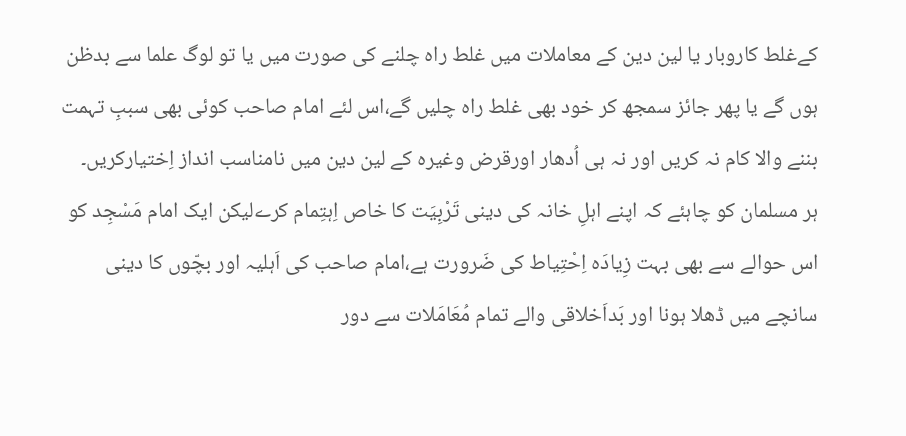کےغلط کاروبار یا لین دین کے معاملات میں غلط راہ چلنے کی صورت میں یا تو لوگ علما سے بدظن ہوں گے یا پھر جائز سمجھ کر خود بھی غلط راہ چلیں گے،اس لئے امام صاحب کوئی بھی سببِ تہمت بننے والا کام نہ کریں اور نہ ہی اُدھار اورقرض وغیرہ کے لین دین میں نامناسب انداز اِختیارکریں۔
ہر مسلمان کو چاہئے کہ اپنے اہلِ خانہ کی دینی تَرْبِیَت کا خاص اِہتِمام کرےلیکن ایک امام مَسْجِد کو اس حوالے سے بھی بہت زِیادَہ اِحْتِیاط کی ضَرورت ہے،امام صاحب کی اَہلیہ اور بچّوں کا دینی سانچے میں ڈھلا ہونا اور بَداَخلاقی والے تمام مُعَامَلات سے دور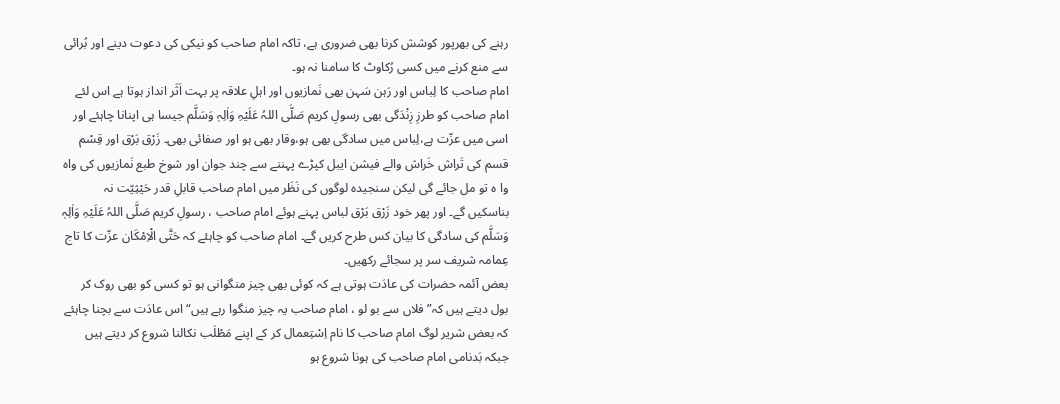رہنے کی بھرپور کوشش کرنا بھی ضروری ہے، تاکہ امام صاحب کو نیکی کی دعوت دینے اور بُرائی سے منع کرنے میں کسی رُکاوٹ کا سامنا نہ ہو۔
امام صاحب کا لِباس اور رَہن سَہن بھی نَمازیوں اور اہلِ علاقہ پر بہت اَثَر انداز ہوتا ہے اس لئے امام صاحب کو طرزِ زِنْدَگی بھی رسولِ کریم صَلَّی اللہُ عَلَیْہِ وَاٰلِہٖ وَسَلَّم جیسا ہی اپنانا چاہئے اور اسی میں عزّت ہے،لِباس میں سادگی بھی ہو،وقار بھی ہو اور صفائی بھی۔ زَرْق بَرْق اور قِسْم قسم کی تَراش خَراش والے فیشن ایبل کپڑے پہننے سے چند جوان اور شوخ طبع نَمازیوں کی واہ وا ہ تو مل جائے گی لیکن سنجیدہ لوگوں کی نَظَر میں امام صاحب قابلِ قدر حَیْثِیّت نہ بناسکیں گے۔ اور پھر خود زَرْق بَرْق لباس پہنے ہوئے امام صاحب ، رسولِ کریم صَلَّی اللہُ عَلَیْہِ وَاٰلِہٖ وَسَلَّم کی سادگی کا بیان کس طرح کریں گے۔ امام صاحب کو چاہئے کہ حَتَّی الْاِمْکَان عزّت کا تاج عِمامہ شریف سر پر سجائے رکھیں۔
بعض آئمہ حضرات کی عادَت ہوتی ہے کہ کوئی بھی چیز منگوانی ہو تو کسی کو بھی روک کر بول دیتے ہیں کہ”فلاں سے بو لو ، امام صاحب یہ چیز منگوا رہے ہیں“اس عادَت سے بچنا چاہئے کہ بعض شریر لوگ امام صاحب کا نام اِسْتِعمال کر کے اپنے مَطْلَب نکالنا شروع کر دیتے ہیں جبکہ بَدنامی امام صاحب کی ہونا شروع ہو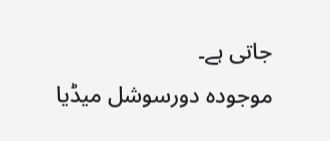جاتی ہے۔
موجودہ دورسوشل میڈیا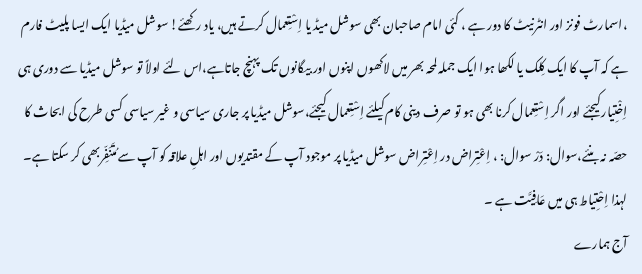،اسمارٹ فونز اور انٹرنیٹ کا دور ہے ، کئی امام صاحبان بھی سوشل میڈ یا اِسْتِعمال کرتے ہیں، یاد رکھئے! سوشل میڈیا ایک ایسا پلیٹ فارم ہے کہ آپ کا ایک کِلک یا لکھا ہوا ایک جملہ لمحہ بھر میں لاکھوں اپنوں اور بیگانوں تک پہنچ جاتاہے،اس لئے اولاً تو سوشل میڈیا سے دوری ہی اِخْتِیار کیجئے اور اگر اِسْتِعمال کرنا بھی ہو تو صرف دینی کام کیلئے اِسْتِعمال کیجئے،سوشل میڈیا پر جاری سیاسی و غیر سیاسی کسی طرح کی ابحاث کا حصّہ نہ بنئے،سوال: دَرْ سوال: ، اِعْتِراض در اِعْتِراض سوشل میڈیا پر موجود آپ کے مقتدیوں اور اہلِ علاقہ کو آپ سے مُتَنَفِّربھی کر سکتا ہے۔ لہذا اِحْتِیاط ہی میں عَافِیَّت ہے ۔
آج ہمارے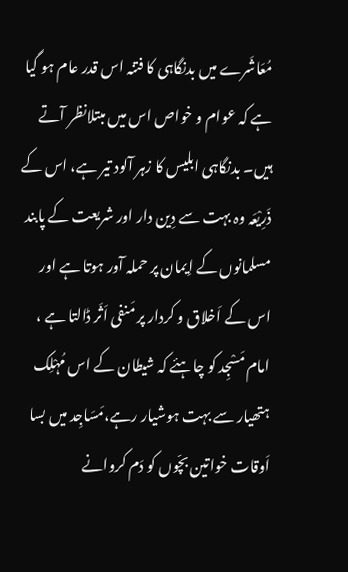مُعَاشَرے میں بدنگاہی کا فتنہ اس قدر عام ہو گیا ہے کہ عوام و خواص اس میں مبتلانظر آتے ہیں۔ بدنگاہی ابلیس کا زہر آلود تیر ہے، اس کے ذَرِیْعَہ وہ بہت سے دِین دار اور شریعت کے پابند مسلمانوں کے اِیمان پر حملہ آور ہوتا ہے اور اس کے اَخلاق و کردار پر مَنفی اَثَر ڈالتا ہے ، امام مَسْجِد کو چاہئے کہ شیطان کے اس مُہْلِک ہتھیار سے بہت ہوشیار رہے،مَسَاجِد میں بسا اَوقات خواتین بچّوں کو دَم کروانے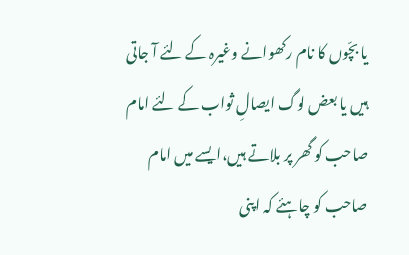یا بچّوں کا نام رکھوانے وغیرہ کے لئے آ جاتی ہیں یا بعض لوگ ایصالِ ثواب کے لئے امام صاحب کو گھر پر بلاتے ہیں،ایسے میں امام صاحب کو چاہئے کہ اپنی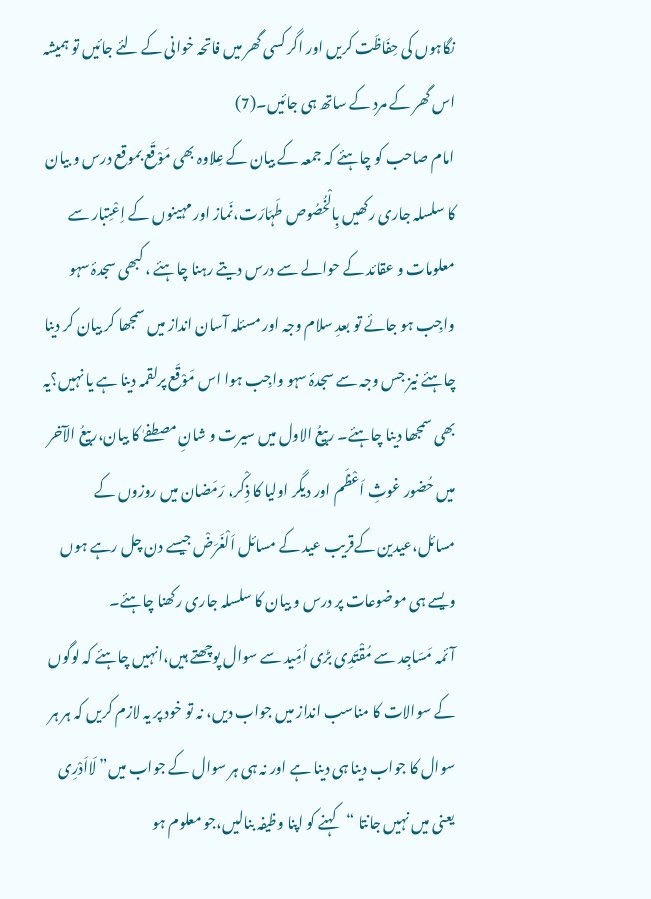نگاہوں کی حِفَاظَت کریں اور اگر کسی گھر میں فاتحہ خوانی کے لئے جائیں تو ہمیشہ اس گھر کے مرد کے ساتھ ہی جائیں۔(7)
امام صاحب کو چاہئے کہ جمعہ کے بیان کے عِلاوہ بھی مَوْقَع بموقع درس و بیان کا سلسلہ جاری رکھیں بِالْخُصُوص طَہَارَت،نَماز اور مہینوں کے اِعْتِبار سے معلومات و عقائد کے حوالے سے درس دیتے رہنا چاہئے ، کبھی سجدۂ سہو واجِب ہو جائے تو بعدِ سلام وجہ اور مسئلہ آسان انداز میں سمجھا کر بیان کر دینا چاہئے نیز جس وجہ سے سجدۂ سہو واجِب ہوا اس مَوْقَع پرلقمہ دینا ہے یا نہیں؟یہ بھی سمجھا دینا چاہئے۔ ربیعُ الاول میں سیرت و شانِ مصطفےٰ کا بیان،ربیعُ الآخر میں حُضور غوثِ اَعْظَم اور دیگر اولیا کا ذِکْر، رَمَضان میں روزوں کے مسائل،عیدین کےقریب عید کے مسائل اَلْغَرَضْ جیسے دن چل رہے ہوں ویسے ہی موضوعات پر درس و بیان کا سلسلہ جاری رکھنا چاہئے۔
آئمہ مَسَاجِد سے مُقْتَدِی بڑی اُمِّید سے سوال پوچھتے ہیں،انہیں چاہئے کہ لوگوں کے سوالات کا مناسب انداز میں جواب دیں، نہ تو خود پر یہ لازم کریں کہ ہر ہر سوال کا جواب دینا ہی دینا ہے اور نہ ہی ہر سوال کے جواب میں” لَااَدْرِی یعنی میں نہیں جانتا “کہنے کو اپنا وظیفہ بنالیں،جو معلوم ہو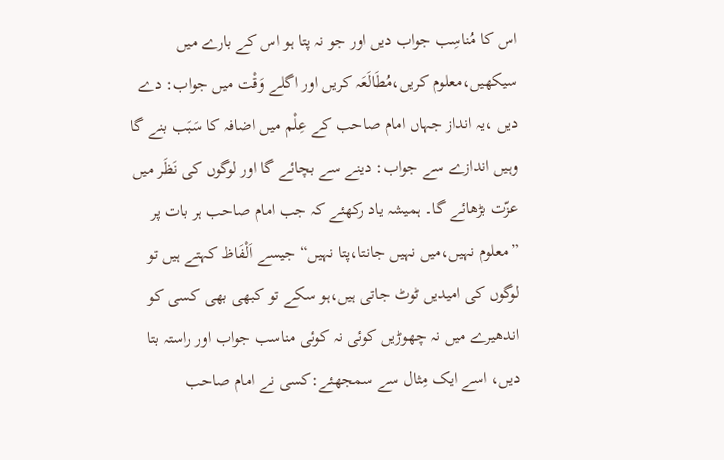اس کا مُناسِب جواب دیں اور جو نہ پتا ہو اس کے بارے میں سیکھیں،معلوم کریں،مُطَالَعَہ کریں اور اگلے وَقْت میں جواب: دے دیں ،یہ انداز جہاں امام صاحب کے عِلْم میں اضافہ کا سَبَب بنے گا وہیں اندازے سے جواب: دینے سے بچائے گا اور لوگوں کی نَظَر میں عزّت بڑھائے گا۔ ہمیشہ یاد رکھئے کہ جب امام صاحب ہر بات پر ”معلوم نہیں،میں نہیں جانتا،پتا نہیں“ جیسے اَلْفَاظ کہتے ہیں تو لوگوں کی امیدیں ٹوٹ جاتی ہیں،ہو سکے تو کبھی بھی کسی کو اندھیرے میں نہ چھوڑیں کوئی نہ کوئی مناسب جواب اور راستہ بتا دیں، اسے ایک مِثال سے سمجھئے:کسی نے امام صاحب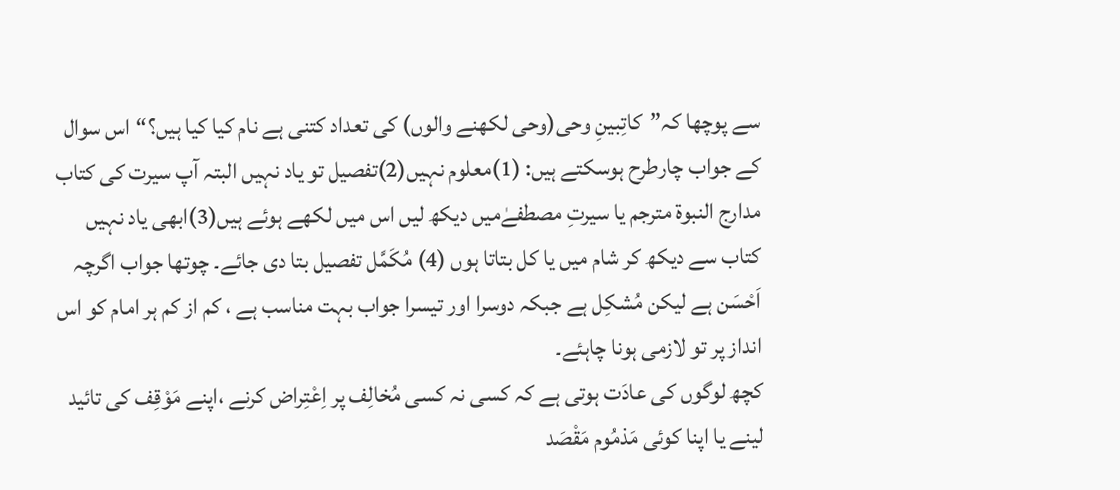سے پوچھا کہ”کاتِبینِ وحی(وحی لکھنے والوں) کی تعداد کتنی ہے نام کیا کیا ہیں؟“اس سوال کے جواب چارطرح ہوسکتے ہیں: (1)معلوم نہیں(2)تفصیل تو یاد نہیں البتہ آپ سیرت کی کتاب مدارج النبوۃ مترجم یا سیرتِ مصطفےٰمیں دیکھ لیں اس میں لکھے ہوئے ہیں(3)ابھی یاد نہیں کتاب سے دیکھ کر شام میں یا کل بتاتا ہوں (4) مُکَمَّل تفصیل بتا دی جائے۔ چوتھا جواب اگرچہ اَحْسَن ہے لیکن مُشکِل ہے جبکہ دوسرا اور تیسرا جواب بہت مناسب ہے ، کم از کم ہر امام کو اس انداز پر تو لازمی ہونا چاہئے۔
کچھ لوگوں کی عادَت ہوتی ہے کہ کسی نہ کسی مُخالِف پر اِعْتِراض کرنے ،اپنے مَوْقِف کی تائید لینے یا اپنا کوئی مَذمُوم مَقْصَد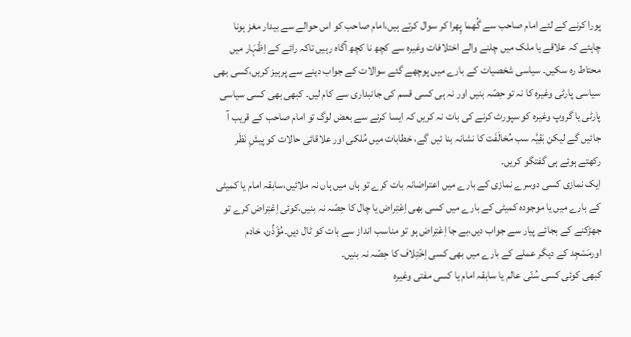پورا کرنے کے لئے امام صاحب سے گُھما پِھرا کر سوال کرتے ہیں،امام صاحب کو اس حوالے سے بیدار مغز ہونا چاہئے کہ علاقے یا ملک میں چلنے والے اختلافات وغیرہ سے کچھ نا کچھ آگاہ رہیں تاکہ رائے کے اِظْہَار میں محتاط رہ سکیں۔ سیاسی شخصیات کے بارے میں پوچھے گئے سوالات کے جواب دینے سے پرہیز کریں،کسی بھی سیاسی پارٹی وغیرہ کا نہ تو حِصّہ بنیں اور نہ ہی کسی قسم کی جانبداری سے کام لیں۔ کبھی بھی کسی سیاسی پارٹی یا گروپ وغیرہ کو سپورٹ کرنے کی بات نہ کریں کہ ایسا کرنے سے بعض لوگ تو امام صاحب کے قریب آ جائیں گے لیکن بَقِیَّہ سب مُخالَفَت کا نشانہ بنا ئیں گے، خطابات میں مُلکی اور علاقائی حالات کو پیشِ نَظَر رکھتے ہوئے ہی گفتگو کریں۔
ایک نمازی کسی دوسرے نمازی کے بارے میں اعتراضانہ بات کرے تو ہاں میں ہاں نہ ملائیں،سابقہ امام یا کمیٹی کے بارے میں یا موجودہ کمیٹی کے بارے میں کسی بھی اِعْتِراض یا چال کا حِصّہ نہ بنیں،کوئی اِعْتِراض کرے تو جھڑکنے کے بجائے پیار سے جواب دیں،بے جا اِعْتِراض ہو تو مناسب انداز سے بات کو ٹال دیں۔مُؤَذِّن، خادم اورمَسْجِد کے دیگر عملے کے بارے میں بھی کسی اِخْتِلاف کا حِصّہ نہ بنیں۔
کبھی کوئی کسی سُنّی عالم یا سابقہ امام یا کسی مفتی وغیرہ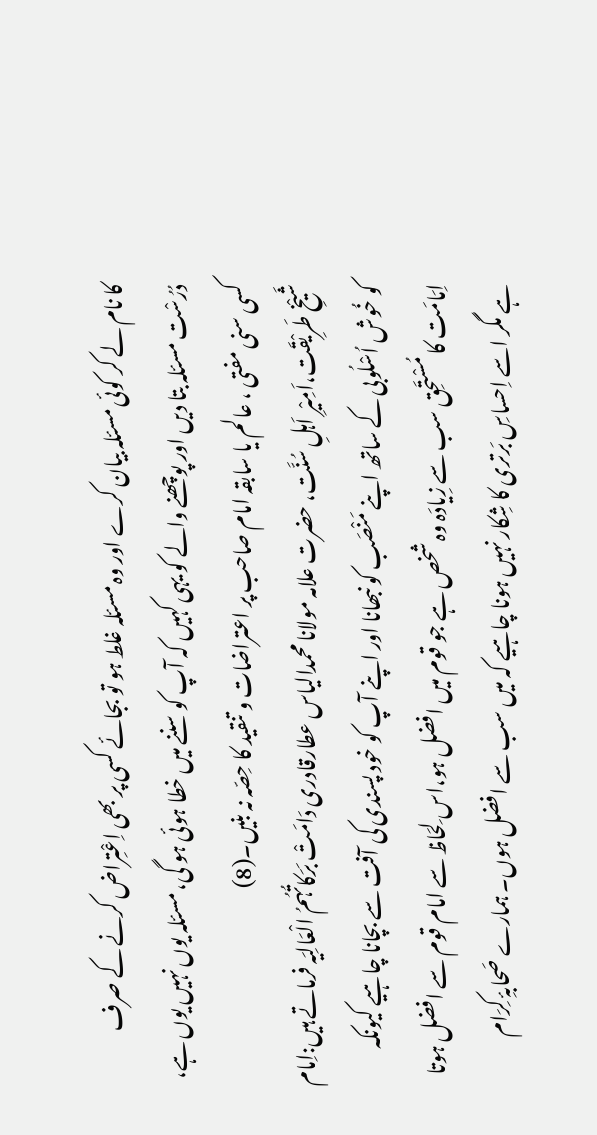کا نام لے کر کوئی مسئلہ بیان کرے اور وہ مسئلہ غلط ہو تو بجائے کسی پر بھی اِعْتِراض کرنے کے صرف دُرُسْت مسئلہ بتا دیں اور پوچھنے والے کو یہی کہیں کہ آپ کو سننے میں خطا ہوئی ہو گی، مسئلہ یوں نہیں یوں ہے، کسی سنی مفتی ، عالم یا سابقہ امام صاحب پر اعتراضات و تنقید کا حِصّہ نہ بنیں۔(8)
شَیْخِ طَرِیْقَت،اَمِیْرِ اَہلِ سُنَّت، حضرت علامہ مولانا محمدالیاس عطارقادری دَامَتْ بَرَکاتُہُمُ الْعَالِیَہ فرماتے ہیں:اِمام کو خُوش اُسْلُوبی کے ساتھ اپنے مَنْصَب کو نبھانا اور اپنے آپ کو خود پسندی کی آفت سے بچانا چاہیے کیونکہ اِمَامَت کا مُسْتَحِق سب سے زِیادَہ وہ شخص ہے جو قوم میں افضل ہو،اس لِحَاظ سے امام قوم سے افضل ہوتا ہے مگر اسے اِحساسِ بَرتری کا شِکار نہیں ہونا چاہیے کہ میں سب سے افضل ہوں۔ ہمارے صَحابۂِ کِرَام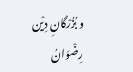و بُزُرْگانِ دِیْن رِضْوَانُ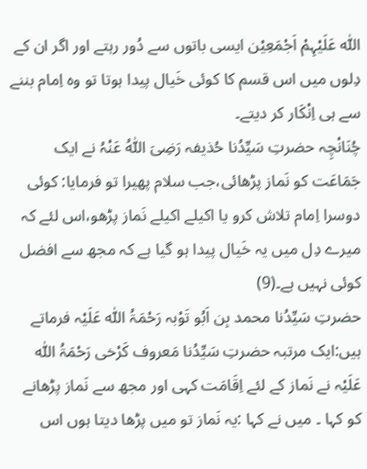اللّٰہ عَلَیْہِمْ اَجْمَعِیْن ایسی باتوں سے دُور رہتے اور اگر ان کے دِلوں میں اس قسم کا کوئی خَیال پیدا ہوتا تو وہ اِمام بننے سے ہی اِنْکَار کر دیتے۔
چُنَانْچِہ حضرتِ سَیِّدُنا حُذیفہ رَضِیَ اللّٰہُ عَنْہُ نے ایک جَمَاعَت کو نَماز پڑھائی،جب سلام پھیرا تو فرمایا: کوئی دوسرا اِمام تلاش کرو یا اکیلے اکیلے نَماز پڑھو،اس لئے کہ میرے دِل میں یہ خَیال پیدا ہو گیا ہے کہ مجھ سے افضل کوئی نہیں ہے۔(9)
حضرتِ سَیِّدُنا محمد بِن اَبُو تَوْبہ رَحْمَۃُ اللّٰہ عَلَیْہ فرماتے ہیں:ایک مرتبہ حضرتِ سَیِّدُنا مَعروف کَرْخی رَحْمَۃُ اللّٰہ عَلَیْہ نے نَماز کے لئے اِقَامَت کہی اور مجھ سے نَماز پڑھانے کو کہا ۔ میں نے کہا :یہ نَماز تو میں پڑھا دیتا ہوں اس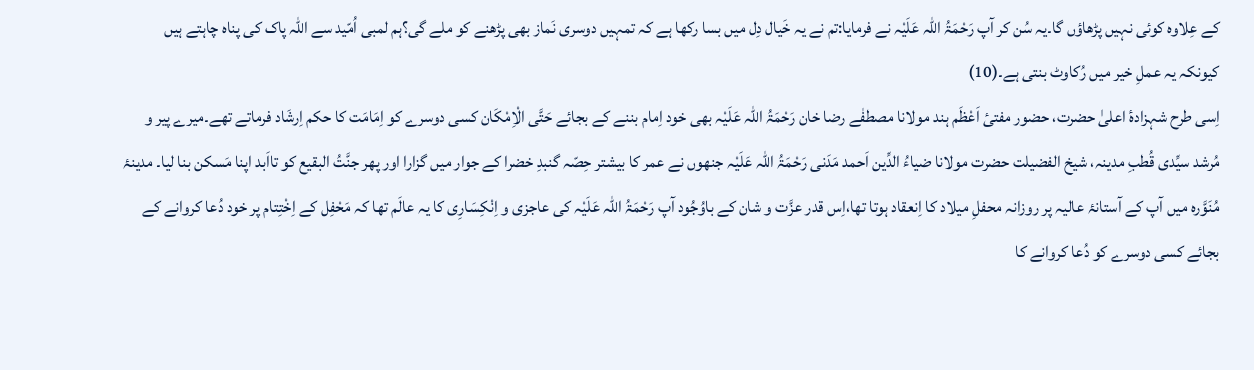کے عِلاوہ کوئی نہیں پڑھاؤں گا۔یہ سُن کر آپ رَحْمَۃُ اللّٰہ عَلَیْہ نے فرمایا:تم نے یہ خَیال دِل میں بسا رکھا ہے کہ تمہیں دوسری نَماز بھی پڑھنے کو ملے گی؟ہم لمبی اُمّید سے اللہ پاک کی پناہ چاہتے ہیں کیونکہ یہ عملِ خیر میں رُکاوٹ بنتی ہے۔(10)
اِسی طرح شہزادۂ اعلیٰ حضرت، حضور مفتیٔ اَعْظَم ہند مولانا مصطفٰے رضا خان رَحْمَۃُ اللّٰہ عَلَیْہ بھی خود اِمام بننے کے بجائے حَتَّی الْاِمْکَان کسی دوسرے کو اِمَامَت کا حکم اِرشَاد فرماتے تھے۔میرے پیر و مُرشد سیِّدی قُطبِ مدینہ، شیخ الفضیلت حضرت مولانا ضیاءُ الدِّین اَحمد مَدَنی رَحْمَۃُ اللّٰہ عَلَیْہ جنھوں نے عمر کا بیشتر حِصّہ گنبدِ خضرا کے جوار میں گزارا اور پھر جنَّتُ البقیع کو تااَبد اپنا مَسکن بنا لیا۔ مدینۂ مُنَوَّرہ میں آپ کے آستانۂ عالیہ پر روزانہ محفلِ میلاد کا اِنعقاد ہوتا تھا،اِس قدر عزَّت و شان کے باوُجُود آپ رَحْمَۃُ اللّٰہ عَلَیْہ کی عاجزی و اِنْکِسَارِی کا یہ عالَم تھا کہ مَحْفِل کے اِخْتِتام پر خود دُعا کروانے کے بجائے کسی دوسرے کو دُعا کروانے کا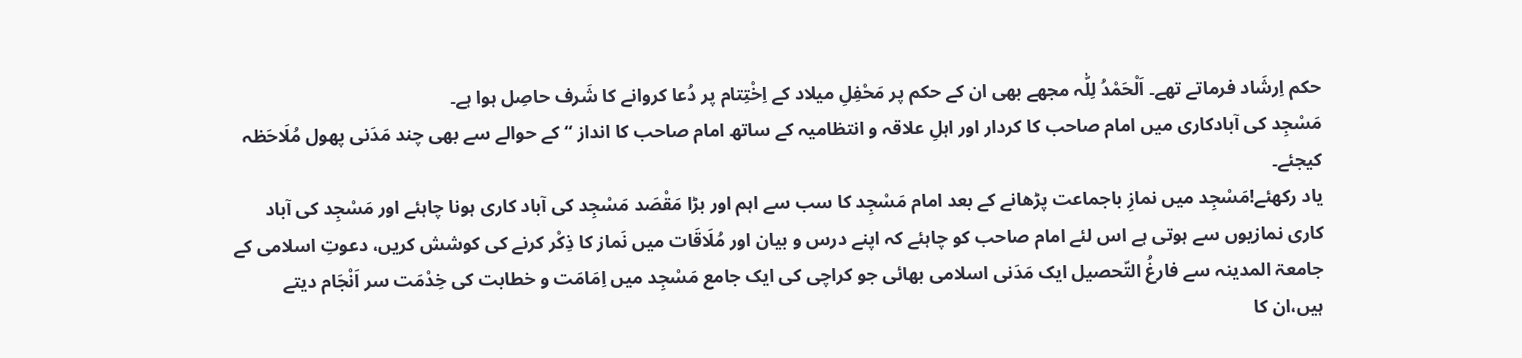حکم اِرشَاد فرماتے تھے۔ اَلْحَمْدُ لِلّٰہ مجھے بھی ان کے حکم پر مَحْفِلِ میلاد کے اِخْتِتام پر دُعا کروانے کا شَرف حاصِل ہوا ہے۔
مَسْجِد کی آبادکاری میں امام صاحب کا کردار اور اہلِ علاقہ و انتظامیہ کے ساتھ امام صاحب کا انداز “کے حوالے سے بھی چند مَدَنی پھول مُلَاحَظہ کیجئے۔
یاد رکھئے!مَسْجِد میں نمازِ باجماعت پڑھانے کے بعد امام مَسْجِد کا سب سے اہم اور بڑا مَقْصَد مَسْجِد کی آباد کاری ہونا چاہئے اور مَسْجِد کی آباد کاری نمازیوں سے ہوتی ہے اس لئے امام صاحب کو چاہئے کہ اپنے درس و بیان اور مُلَاقَات میں نَماز کا ذِکْر کرنے کی کوشش کریں، دعوتِ اسلامی کے جامعۃ المدینہ سے فارغُ التّحصیل ایک مَدَنی اسلامی بھائی جو کراچی کی ایک جامع مَسْجِد میں اِمَامَت و خطابت کی خِدْمَت سر اَنْجَام دیتے ہیں،ان کا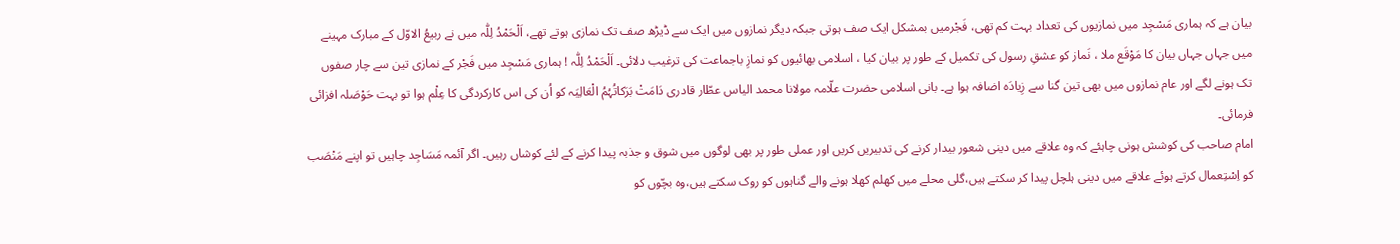بیان ہے کہ ہماری مَسْجِد میں نمازیوں کی تعداد بہت کم تھی، فَجْرمیں بمشکل ایک صف ہوتی جبکہ دیگر نمازوں میں ایک سے ڈیڑھ صف تک نمازی ہوتے تھے، اَلْحَمْدُ لِلّٰہ میں نے ربیعُ الاوّل کے مبارک مہینے میں جہاں جہاں بیان کا مَوْقَع ملا ، نَماز کو عشقِ رسول کی تکمیل کے طور پر بیان کیا ، اسلامی بھائیوں کو نمازِ باجماعت کی ترغیب دلائی۔ اَلْحَمْدُ لِلّٰہ ! ہماری مَسْجِد میں فَجْر کے نمازی تین سے چار صفوں تک ہونے لگے اور عام نمازوں میں بھی تین گنا سے زِیادَہ اضافہ ہوا ہے۔ بانی اسلامی حضرت علّامہ مولانا محمد الیاس عطّار قادری دَامَتْ بَرَکاتُہُمُ الْعَالِیَہ کو اُن کی اس کارکردگی کا عِلْم ہوا تو بہت حَوْصَلہ افزائی فرمائی۔
امام صاحب کی کوشش ہونی چاہئے کہ وہ علاقے میں دینی شعور بیدار کرنے کی تدبیریں کریں اور عملی طور پر بھی لوگوں میں شوق و جذبہ پیدا کرنے کے لئے کوشاں رہیں۔ اگر آئمہ مَسَاجِد چاہیں تو اپنے مَنْصَب کو اِسْتِعمال کرتے ہوئے علاقے میں دینی ہلچل پیدا کر سکتے ہیں،گلی محلے میں کھلم کھلا ہونے والے گناہوں کو روک سکتے ہیں،وہ بچّوں کو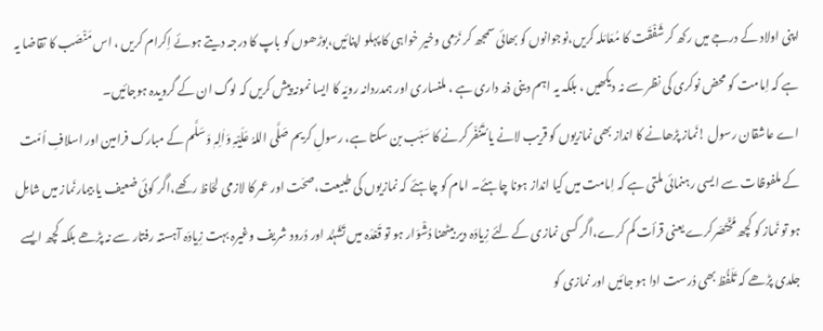اپنی اولاد کے درجے میں رکھ کر شَفْقَت کا مُعَامَلہ کریں،نوجوانوں کو بھائی سمجھ کر نَرْمی وخیر خواہی کا پہلو اپنائیں،بوڑھوں کو باپ کا درجہ دیتے ہوئے اِکرام کریں ، اس مَنْصَب کا تقاضا یہ ہے کہ اِمامت کو محض نوکری کی نظر سے نہ دیکھیں ، بلکہ یہ اہم دینی ذمّہ داری ہے ، ملنساری اور ہمدردانہ رویّہ کا ایسا نمونہ پیش کریں کہ لوگ ان کے گرویدہ ہوجائیں۔
اے عاشقان رسول !نَماز پڑھانے کا انداز بھی نمازیوں کو قریب لانے یا مُتَنَفّر کرنے کا سَبَب بن سکتا ہے، رسولِ کریم صَلَّی اللہُ عَلَیْہِ وَاٰلِہٖ وَسَلَّم کے مبارک فرامین اور اسلافِ اُمّت کے ملفوظات سے ایسی رہنمائی ملتی ہے کہ اِمامت میں کیا انداز ہونا چاہئے۔ امام کو چاہئے کہ نمازیوں کی طبیعت،صحّت اور عمر کا لازمی لحَاظ رکھے،اگر کوئی ضعیف یا بیمارنَماز میں شامِل ہو تو نَماز کو کچھ مُخْتَصَرکرے یعنی قرأت کم کرے،اگر کسی نمازی کے لئے زِیادَہ دیر بیٹھنا دُشْوَار ہو تو قَعْدَہ میں تَشَہُّد اور دُرود شریف وغیرہ بہت زِیادَہ آہستہ رفتار سے نہ پڑھے بلکہ کچھ ایسے جلدی پڑھے کہ تَلَفُّظ بھی دُرست ادا ہو جائیں اور نمازی کو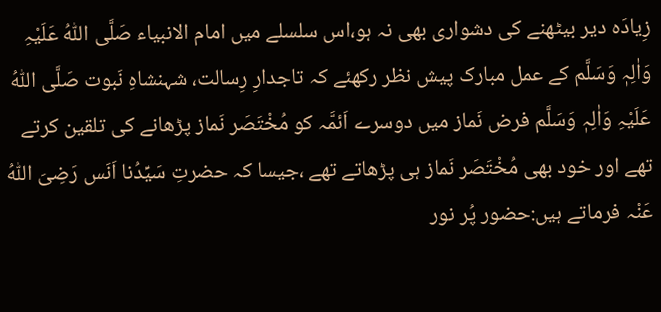زِیادَہ دیر بیٹھنے کی دشواری بھی نہ ہو،اس سلسلے میں امام الانبیاء صَلَّی اللّٰہُ عَلَیْہِ وَاٰلِہٖ وَسَلَّم کے عمل مبارک پیش نظر رکھئے کہ تاجدارِ رِسالت، شہنشاہِ نَبوت صَلَّی اللّٰہُ عَلَیْہِ وَاٰلِہٖ وَسَلَّم فرض نَماز میں دوسرے اَئمَّہ کو مُخْتَصَر نَماز پڑھانے کی تلقین کرتے تھے اور خود بھی مُخْتَصَر نَماز ہی پڑھاتے تھے ،جیسا کہ حضرتِ سَیِّدُنا اَنَس رَضِیَ اللّٰہُ عَنْہ فرماتے ہیں:حضور پُر نور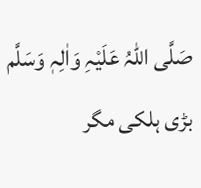صَلَّی اللّٰہُ عَلَیْہِ وَاٰلِہٖ وَسَلَّم بڑی ہلکی مگر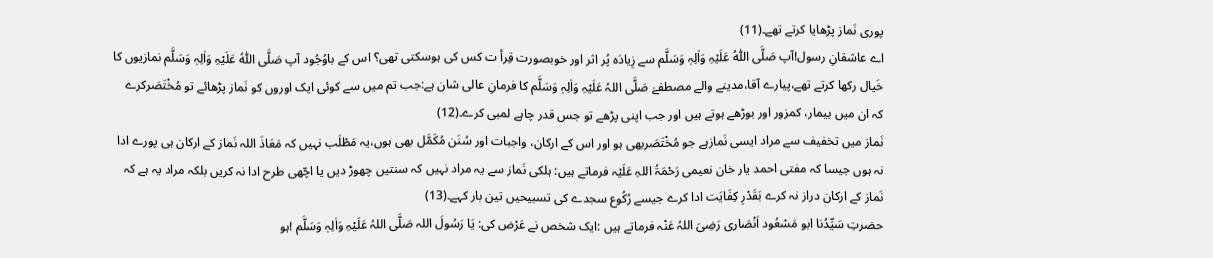پوری نَماز پڑھایا کرتے تھے۔(11)
اے عاشقانِ رسول!آپ صَلَّی اللّٰہُ عَلَیْہِ وَاٰلِہٖ وَسَلَّم سے زِیادَہ پُر اثر اور خوبصورت قِرأ ت کس کی ہوسکتی تھی؟ اس کے باوُجُود آپ صَلَّی اللّٰہُ عَلَیْہِ وَاٰلِہٖ وَسَلَّم نمازیوں کا خَیال رکھا کرتے تھے،پیارے آقا،مدینے والے مصطفےٰ صَلَّی اللہُ عَلَیْہِ وَاٰلِہٖ وَسَلَّم کا فرمانِ عالی شان ہے:جب تم میں سے کوئی ایک اوروں کو نَماز پڑھائے تو مُخْتَصَرکرے کہ ان میں بیمار، کمزور اور بوڑھے ہوتے ہیں اور جب اپنی پڑھے تو جس قدر چاہے لمبی کرے۔(12)
نَماز میں تخفیف سے مراد ایسی نَمازہے جو مُخْتَصَربھی ہو اور اس کے ارکان، واجبات اور سُنَن مُکَمَّل بھی ہوں،یہ مَطْلَب نہیں کہ مَعَاذَ اللہ نَماز کے ارکان ہی پورے ادا نہ ہوں جیسا کہ مفتی احمد یار خان نعیمی رَحْمَۃُ اللہِ عَلَیْہ فرماتے ہیں: ہلکی نَماز سے یہ مراد نہیں کہ سنتیں چھوڑ دیں یا اچّھی طرح ادا نہ کریں بلکہ مراد یہ ہے کہ نَماز کے ارکان دراز نہ کرے بَقَدْرِ كِفَایَت ادا کرے جیسے رُکُوع سجدے کی تسبیحیں تین بار کہے۔(13)
حضرتِ سَیِّدُنا ابو مَسْعُود اَنْصَاری رَضِیَ اللہُ عَنْہ فرماتے ہیں :ایک شخص نے عَرْض کی: یَا رَسُولَ اللہ صَلَّی اللہُ عَلَیْہِ وَاٰلِہٖ وَسَلَّم !ہو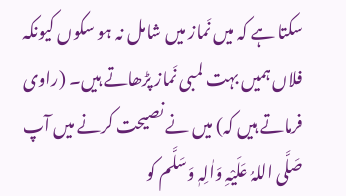سکتا ہے کہ میں نَماز میں شامل نہ ہو سکوں کیونکہ فلاں ہمیں بہت لمبی نَماز پڑھاتے ہیں۔ (راوی فرماتے ہیں کہ) میں نے نصیحت کرنے میں آپ صَلَّی اللہُ عَلَیْہِ وَاٰلِہٖ وَسَلَّم کو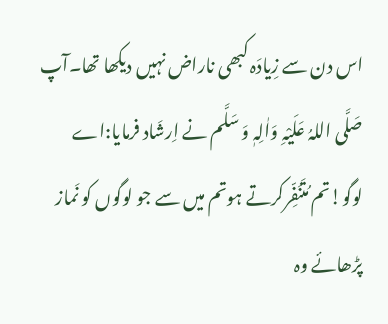اس دن سے زِیادَہ کبھی ناراض نہیں دیکھا تھا۔آپ صَلَّی اللہُ عَلَیْہِ وَاٰلِہٖ وَ سَلَّم نے اِرشَاد فرمایا:اے لوگو!تم مُتَنَفِّرکرتے ہوتم میں سے جو لوگوں کو نَماز پڑھائے وہ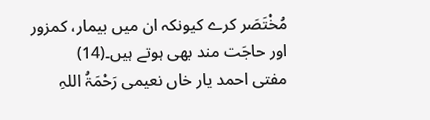مُخْتَصَر کرے کیونکہ ان میں بیمار، کمزور اور حاجَت مند بھی ہوتے ہیں۔(14)
مفتی احمد یار خاں نعیمی رَحْمَۃُ اللہِ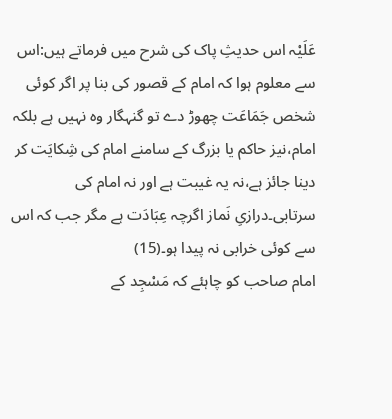عَلَیْہ اس حدیثِ پاک کی شرح میں فرماتے ہیں:اس سے معلوم ہوا کہ امام کے قصور کی بنا پر اگر کوئی شخص جَمَاعَت چھوڑ دے تو گنہگار وہ نہیں ہے بلکہ امام،نیز حاکم یا بزرگ کے سامنے امام کی شِکایَت کر دینا جائز ہے،نہ یہ غیبت ہے اور نہ امام کی سرتابی۔درازیِ نَماز اگرچہ عِبَادَت ہے مگر جب کہ اس سے کوئی خرابی نہ پیدا ہو۔(15)
امام صاحب کو چاہئے کہ مَسْجِد کے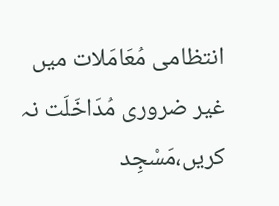انتظامی مُعَامَلات میں غیر ضروری مُدَاخَلَت نہ کریں،مَسْجِد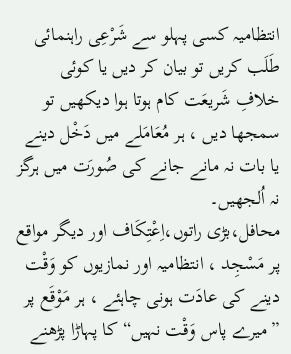انتظامیہ کسی پہلو سے شَرْعِی راہنمائی طَلَب کریں تو بیان کر دیں یا کوئی خلافِ شَریعَت کام ہوتا ہوا دیکھیں تو سمجھا دیں ، ہر مُعَامَلے میں دَخْل دینے یا بات نہ مانے جانے کی صُورَت میں ہرگز نہ اُلجھیں۔
محافل،بڑی راتوں،اِعْتِکَاف اور دیگر مواقع پر مَسْجِد ، انتظامیہ اور نمازیوں کو وَقْت دینے کی عادَت ہونی چاہئے ، ہر مَوْقَع پر ”میرے پاس وَقْت نہیں“کا پہاڑا پڑھنے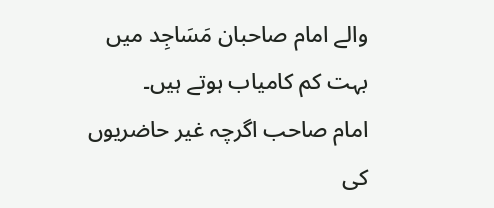والے امام صاحبان مَسَاجِد میں بہت کم کامیاب ہوتے ہیں۔
امام صاحب اگرچہ غیر حاضریوں کی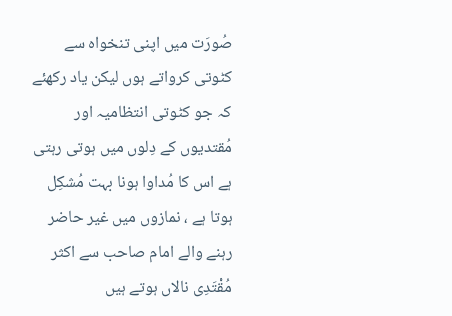صُورَت میں اپنی تنخواہ سے کٹوتی کرواتے ہوں لیکن یاد رکھئے کہ جو کٹوتی انتظامیہ اور مُقتدیوں کے دِلوں میں ہوتی رہتی ہے اس کا مُداوا ہونا بہت مُشکِل ہوتا ہے ، نمازوں میں غیر حاضر رہنے والے امام صاحب سے اکثر مُقْتَدِی نالاں ہوتے ہیں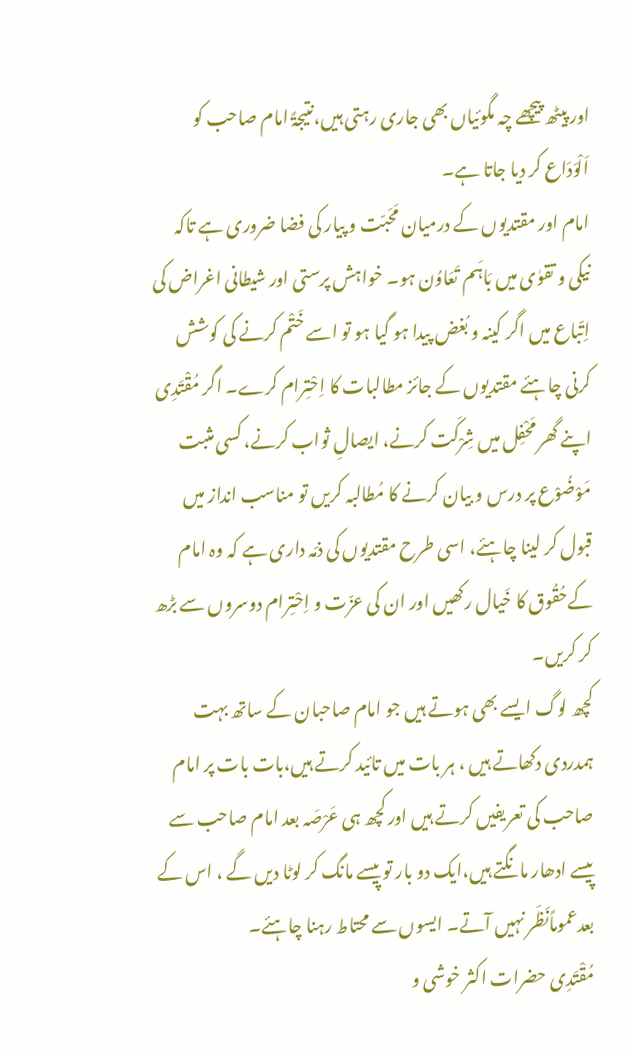اور پیٹھ پیچھے چہ مگوئیاں بھی جاری رہتی ہیں،نتیجۃً امام صاحب کو اَلْوَدَاع کر دیا جاتا ہے۔
امام اور مقتدیوں کے درمیان مَحَبّت و پیار کی فضا ضروری ہے تاکہ نیکی و تقوٰی میں بَاہَم تَعَاوُن ہو۔ خواہش پرستی اور شیطانی اغراض کی اِتّباع میں اگر کینہ و بُغض پیدا ہو گیا ہو تو اسے خَتْم کرنے کی کوشش کرنی چاہئے مقتدیوں کے جائز مطالبات کا اِحْتِرام کرے۔ اگر مُقْتَدِی اپنے گھر مَحْفِل میں شِرْکَت کرنے، ایصالِ ثواب کرنے، کسی مثبت مَوْضُوْع پر درس و بیان کرنے کا مُطالبہ کریں تو مناسب انداز میں قبول کر لینا چاہئے، اسی طرح مقتدیوں کی ذمّہ داری ہے کہ وہ امام کےحُقُوق کا خَیال رکھیں اور ان کی عزّت و اِحْتِرام دوسروں سے بڑھ کر کریں۔
کچھ لوگ ایسے بھی ہوتے ہیں جو امام صاحبان کے ساتھ بہت ہمدردی دکھاتے ہیں ، ہر بات میں تائید کرتے ہیں،بات بات پر امام صاحب کی تعریفیں کرتے ہیں اور کچھ ہی عَرْصَہ بعد امام صاحب سے پیسے ادھار مانگتے ہیں،ایک دو بار تو پیسے مانگ کر لوٹا دیں گے ، اس کے بعدعموماًنَظَر نہیں آتے۔ ایسوں سے محتاط رہنا چاہئے۔
مُقْتَدِی حضرات اکثر خوشی و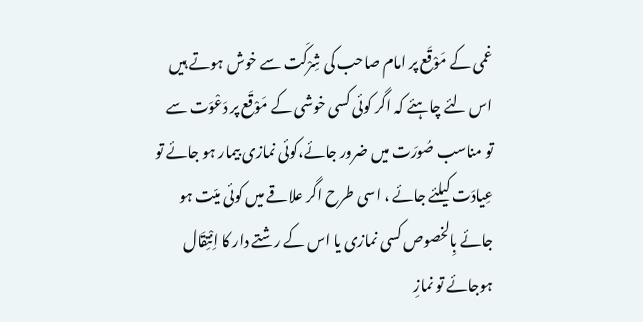غمی کے مَوْقَع پر امام صاحب کی شِرْکَت سے خوش ہوتے ہیں اس لئے چاہئے کہ اگر کوئی کسی خوشی کے مَوْقَع پر دَعْوَت سے تو مناسب صُورَت میں ضرور جائے،کوئی نمازی بیمار ہو جائے تو عِیادَت کیلئے جائے ، اسی طرح اگر علاقے میں کوئی میّت ہو جائے بِالخصوص کسی نمازی یا اس کے رشتے دار کا اِنْتِقَال ہوجائے تو نمازِ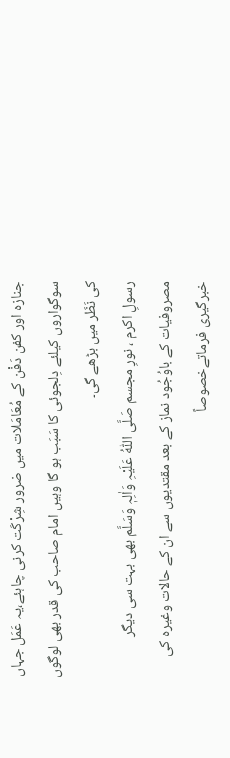جنازہ اور کفن دَفْن کے مُعَامَلات میں ضرور شِرْکَت کرنی چاہئے،یہ عَمَل جہاں سوگواروں کیلئے دِلجوئی کا سَبَب ہو گا وہیں امام صاحب کی قدر بھی لوگوں کی نَظَر میں بڑھے گی۔
رسولِ اکرم ، نورِ مجسم صَلَّی اللّٰہُ عَلَیْہِ وَاٰلِہٖ وَسَلَّم بھی بہت سی دیگر مصروفیات کے باوُجُود نماز کے بعد مقتدیوں سے ان کے حالات وغیرہ کی خبرگیری فرماتےخصوصاً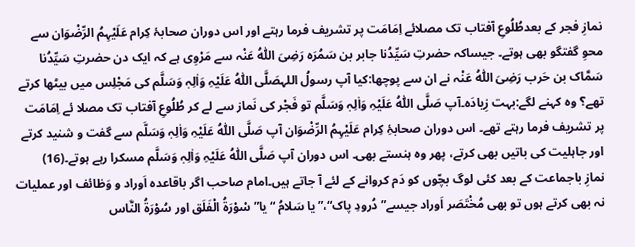نمازِ فجر کے بعدطُلُوعِ آفتاب تک مصلائے اِمَامَت پر تشریف فرما رہتے اور اس دوران صحابۂ کِرام عَلَیْہِمُ الرِّضْوَان سے محوِ گفتگو بھی ہوتے۔ جیساکہ حضرتِ سَیِّدُنا جابر بن سَمُرَہ رَضِیَ اللّٰہُ عَنْہ سے مَرْوِی ہے کہ ایک دن حضرتِ سَیِّدُنا سَمَّاک بن حَرب رَضِیَ اللّٰہُ عَنْہ نے ان سے پوچھا:کیا آپ رسولُ اللہصَلَّی اللّٰہُ عَلَیْہِ وَاٰلِہٖ وَسَلَّم کی مَجْلِس میں بیٹھا کرتے تھے؟ وہ کہنے لگے:بہت زِیادَہ۔آپ صَلَّی اللّٰہُ عَلَیْہِ وَاٰلِہٖ وَسَلَّم تو فَجْر کی نَماز سے لے کر طُلُوعِ آفتاب تک مصلا ئے اِمَامَت پر تشریف فرما رہتے تھے۔ اس دوران صحابۂِ کِرام عَلَیْہِمُ الرِّضْوَان آپ صَلَّی اللّٰہُ عَلَیْہِ وَاٰلِہٖ وَسَلَّم سے گفت و شنید کرتے اور جاہلیت کی باتیں بھی کرتے، پھر وہ ہنستے بھی۔ اس دوران آپ صَلَّی اللّٰہُ عَلَیْہِ وَاٰلِہٖ وَسَلَّم مسکرا رہے ہوتے۔(16)
نمازِ باجماعت کے بعد کئی لوگ بچّوں کو دَم کروانے کے لئے آ جاتے ہیں۔امام صاحب اگر باقاعدہ اَوراد و وَظائف اور عملیات نہ بھی کرتے ہوں تو بھی مُخْتَصَر اَوراد جیسے”دُرودِ پاک“،” یا سَلامُ “یا” سْوْرَۃُ الْفَلَق اور سُوْرَۃُ النَّاس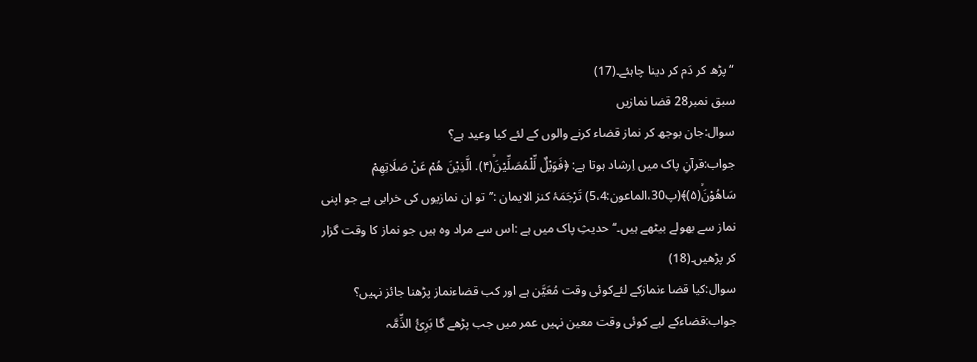“پڑھ کر دَم کر دینا چاہئے۔(17)
سبق نمبر28 قضا نمازیں
سوال:جان بوجھ کر نماز قضاء کرنے والوں کے لئے کیا وعید ہے؟
جواب:قرآنِ پاک میں اِرشاد ہوتا ہے: ﴿فَوَیْلٌ لِّلْمُصَلِّیْنَۙ(۴). الَّذِیْنَ هُمْ عَنْ صَلَاتِهِمْ سَاهُوْنَۙ(۵)﴾(پ30،الماعون:5،4) تَرْجَمَۂ کنز الایمان :’’تو ان نمازیوں کی خرابی ہے جو اپنی نماز سے بھولے بیٹھے ہیں۔‘‘حدیثِ پاک میں ہے :اس سے مراد وہ ہیں جو نماز کا وقت گزار کر پڑھیں۔(18)
سوال:کیا قضا ءنمازکے لئےکوئی وقت مُعَیَّن ہے اور کب قضاءنماز پڑھنا جائز نہیں؟
جواب:قضاءکے ليے کوئی وقت معین نہیں عمر میں جب پڑھے گا بَرِیُٔ الذِّمَّہ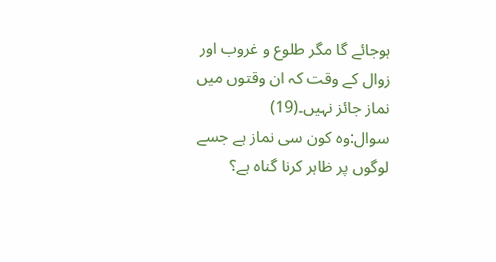ہوجائے گا مگر طلوع و غروب اور زوال کے وقت کہ ان وقتوں میں نماز جائز نہیں۔(19)
سوال:وہ کون سی نماز ہے جسے لوگوں پر ظاہر کرنا گناہ ہے؟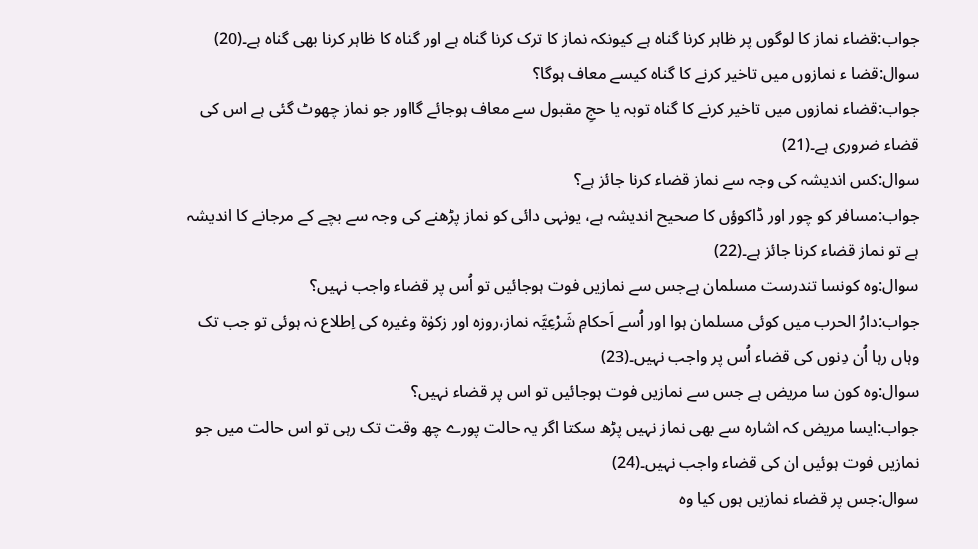جواب:قضاء نماز کا لوگوں پر ظاہر کرنا گناہ ہے کیونکہ نماز کا ترک کرنا گناہ ہے اور گناہ کا ظاہر کرنا بھی گناہ ہے۔(20)
سوال:قضا ء نمازوں میں تاخیر کرنے کا گناہ کیسے معاف ہوگا؟
جواب:قضاء نمازوں میں تاخیر کرنے کا گناہ توبہ یا حجِ مقبول سے معاف ہوجائے گااور جو نماز چھوٹ گئی ہے اس کی قضاء ضروری ہے۔(21)
سوال:کس اندیشہ کی وجہ سے نماز قضاء کرنا جائز ہے؟
جواب:مسافر کو چور اور ڈاکوؤں کا صحیح اندیشہ ہے، یونہی دائی کو نماز پڑھنے کی وجہ سے بچے کے مرجانے کا اندیشہ ہے تو نماز قضاء کرنا جائز ہے۔(22)
سوال:وہ کونسا تندرست مسلمان ہےجس سے نمازیں فوت ہوجائیں تو اُس پر قضاء واجب نہیں؟
جواب:دارُ الحرب میں کوئی مسلمان ہوا اور اُسے اَحکامِ شَرْعِیَّہ نماز،روزہ اور زکوٰۃ وغیرہ کی اِطلاع نہ ہوئی تو جب تک وہاں رہا اُن دِنوں کی قضاء اُس پر واجب نہیں۔(23)
سوال:وہ کون سا مریض ہے جس سے نمازیں فوت ہوجائیں تو اس پر قضاء نہیں؟
جواب:ایسا مریض کہ اشارہ سے بھی نماز نہیں پڑھ سکتا اگر یہ حالت پورے چھ وقت تک رہی تو اس حالت میں جو نمازیں فوت ہوئیں ان کی قضاء واجب نہیں۔(24)
سوال:جس پر قضاء نمازیں ہوں کیا وہ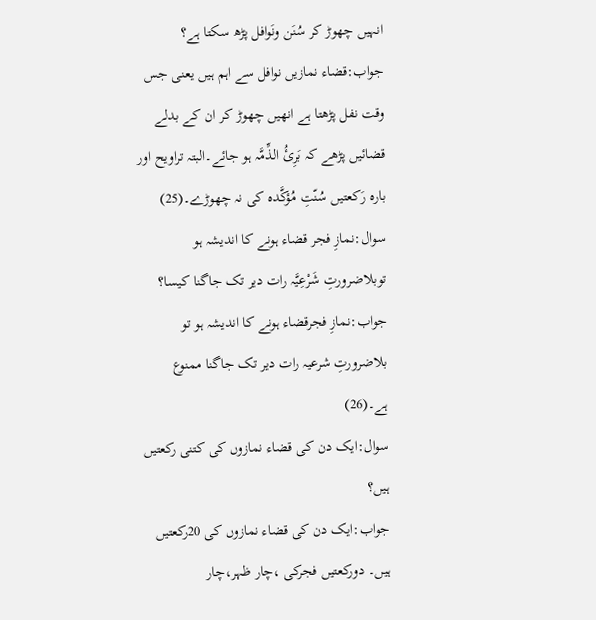انہیں چھوڑ کر سُنَن ونَوافل پڑھ سکتا ہے؟
جواب:قضاء نمازیں نوافل سے اہم ہیں یعنی جس وقت نفل پڑھتا ہے انھيں چھوڑ کر ان کے بدلے قضائیں پڑھے کہ بَرِیُٔ الذِّمَّہ ہو جائے۔البتہ تراویح اور بارہ رَکعتیں سُنّتِ مُؤکَّدہ کی نہ چھوڑے۔(25)
سوال:نمازِ فجر قضاء ہونے کا اندیشہ ہو توبلاضرورتِ شَرْعِیَّہ رات دیر تک جاگنا کیسا؟
جواب:نمازِ فجرقضاء ہونے کا اندیشہ ہو تو بلاضرورتِ شرعیہ رات دیر تک جاگنا ممنوع ہے۔(26)
سوال:ایک دن کی قضاء نمازوں کی کتنی رکعتیں ہیں؟
جواب:ایک دن کی قضاء نمازوں کی 20رکعتیں ہیں۔ دورکعتیں فجرکی ،چار ظہر،چار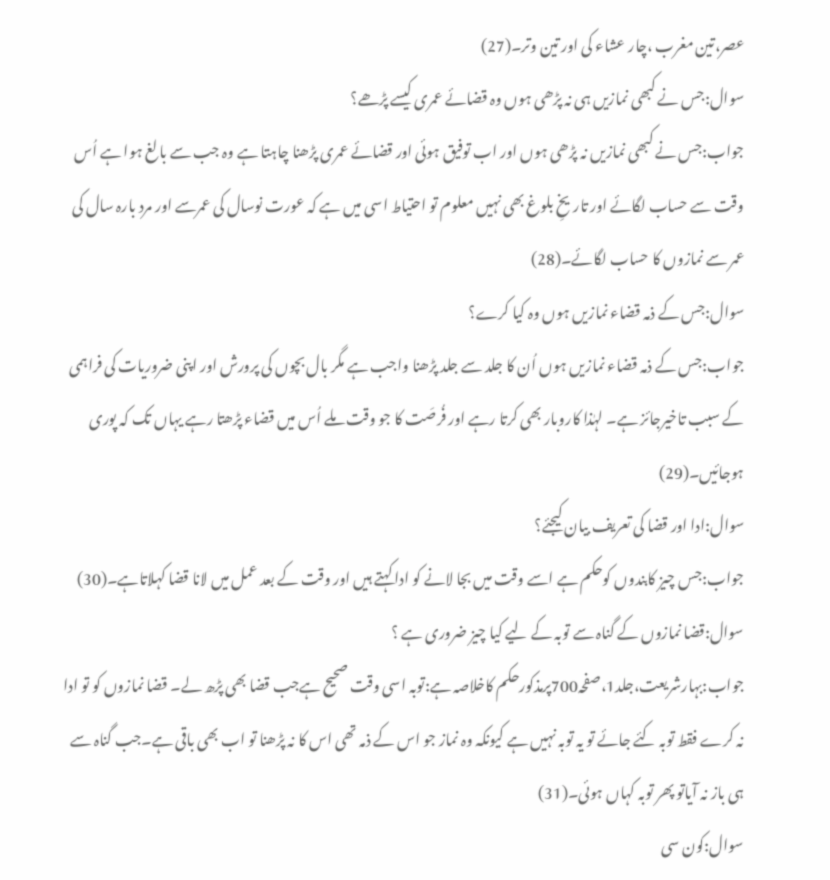عصر،تین مغرب ،چار عشاء کی اور تین وتر۔(27)
سوال:جس نے کبھی نمازیں ہی نہ پڑھی ہوں وہ قضائے عمری کیسے پڑھے؟
جواب:جس نے کبھی نمازیں نہ پڑھی ہوں اور اب توفیق ہوئی اور قضائے عمری پڑھنا چاہتا ہے وہ جب سے بالغ ہوا ہے اُس وقت سے حساب لگائے اور تاریخِ بلوغ بھی نہیں معلوم تو احتیاط اسی میں ہے کہ عورت نوسال کی عمرسے اور مرد بارہ سال کی عمر سے نمازوں کا حساب لگائے۔(28)
سوال:جس کے ذمہ قضاء نمازیں ہوں وہ کیا کرے؟
جواب:جس کے ذمہ قضاء نمازیں ہوں اُن کا جلد سے جلد پڑھنا واجب ہے مگر بال بچوں کی پرورش اور اپنی ضروریات کی فراہمی کے سبب تاخیرجائز ہے۔ لہٰذا کاروبار بھی کرتا رہے اور فُرصَت کا جو وقت ملے اُس میں قضاء پڑھتا رہے یہاں تک کہ پوری ہوجائیں۔(29)
سوال:ادا اور قضا کی تعریف بیان کیجئے؟
جواب:جس چیز کابندوں کوحکم ہے اسے وقت میں بجا لانے کو ادا کہتے ہیں اور وقت کے بعد عمل میں لانا قضا کہلاتاہے۔(30)
سوال:قضا نمازوں کے گناہ سے توبہ کے لیے کیا چیز ضروری ہے ؟
جواب:بہارشریعت،جلد1،صفحہ700پرمذکورحکم کاخلاصہ ہے:توبہ اسی وقت صحیح ہےجب قضا بھی پڑھ لے۔ قضا نمازوں کو تو ادا نہ کرے فقط توبہ کئے جائے تو یہ توبہ نہیں ہے کیونکہ وہ نماز جو اس کے ذمہ تھی اس کا نہ پڑھنا تو اب بھی باقی ہے۔جب گناہ سے ہی باز نہ آیاتو پھر توبہ کہاں ہوئی۔(31)
سوال:کون سی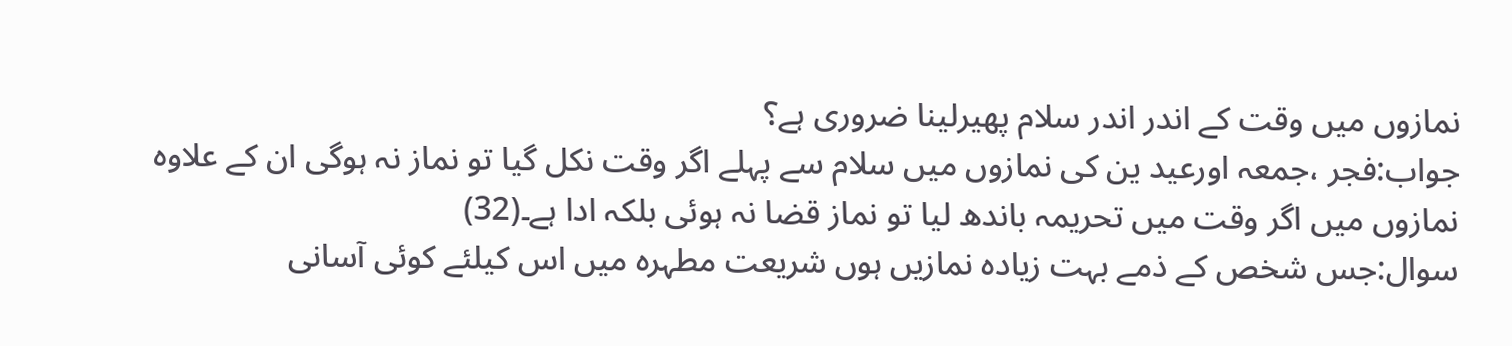نمازوں میں وقت کے اندر اندر سلام پھیرلینا ضروری ہے؟
جواب:فجر ،جمعہ اورعید ین کی نمازوں میں سلام سے پہلے اگر وقت نکل گیا تو نماز نہ ہوگی ان کے علاوہ نمازوں میں اگر وقت میں تحریمہ باندھ لیا تو نماز قضا نہ ہوئی بلکہ ادا ہے۔(32)
سوال:جس شخص کے ذمے بہت زیادہ نمازیں ہوں شریعت مطہرہ میں اس کیلئے کوئی آسانی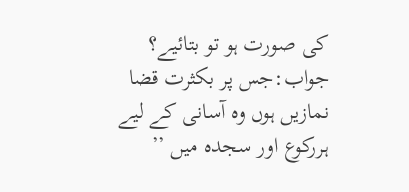کی صورت ہو تو بتائیے؟
جواب:جس پر بکثرت قضا نمازیں ہوں وہ آسانی کے لیے ہررکوع اور سجدہ میں ’’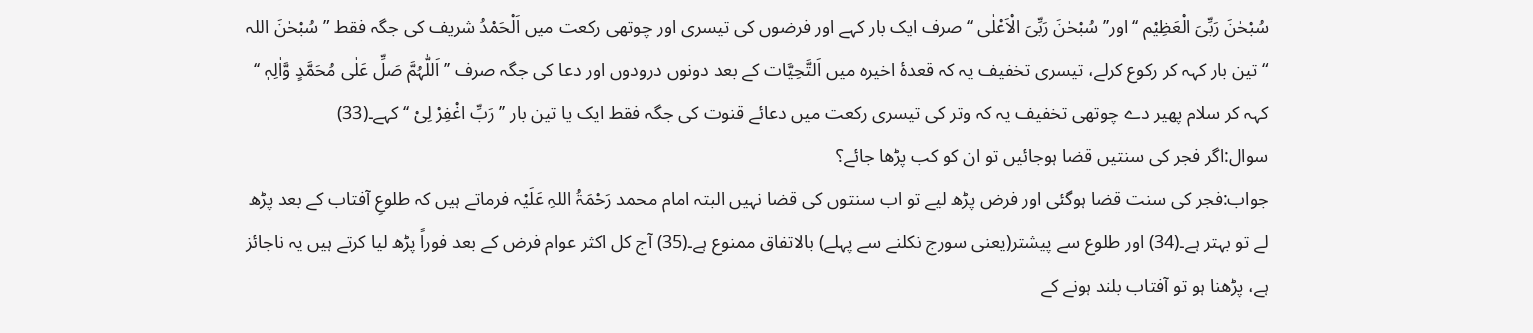سُبْحٰنَ رَبِّیَ الْعَظِیْم ‘‘اور’’ سُبْحٰنَ رَبِّیَ الْاَعْلٰی ‘‘صرف ایک بار کہے اور فرضوں کی تیسری اور چوتھی رکعت میں اَلْحَمْدُ شریف کی جگہ فقط ” سُبْحٰنَ اللہ “تین بار کہہ کر رکوع کرلے، تیسری تخفیف یہ کہ قعدۂ اخیرہ میں اَلتَّحِیَّات کے بعد دونوں درودوں اور دعا کی جگہ صرف ’’ اَللّٰہُمَّ صَلِّ عَلٰی مُحَمَّدٍ وَّاٰلِہٖ ‘‘ کہہ کر سلام پھیر دے چوتھی تخفیف یہ کہ وتر کی تیسری رکعت میں دعائے قنوت کی جگہ فقط ایک یا تین بار ’’ رَبِّ اغْفِرْ لِیْ ‘‘ کہے۔(33)
سوال:اگر فجر کی سنتیں قضا ہوجائیں تو ان کو کب پڑھا جائے؟
جواب:فجر کی سنت قضا ہوگئی اور فرض پڑھ ليے تو اب سنتوں کی قضا نہیں البتہ امام محمد رَحْمَۃُ اللہِ عَلَیْہ فرماتے ہیں کہ طلوعِ آفتاب کے بعد پڑھ لے تو بہتر ہے۔(34) اور طلوع سے پیشتر(یعنی سورج نکلنے سے پہلے) بالاتفاق ممنوع ہے۔(35) آج کل اکثر عوام فرض کے بعد فوراً پڑھ لیا کرتے ہیں یہ ناجائز ہے، پڑھنا ہو تو آفتاب بلند ہونے کے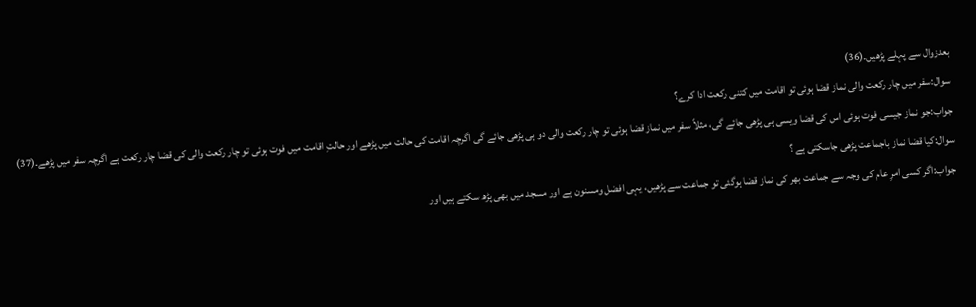بعدزوال سے پہلے پڑھیں۔(36)
سوال:سفر میں چار رکعت والی نماز قضا ہوئی تو اقامت میں کتنی رکعت ادا کرے؟
جواب:جو نماز جیسی فوت ہوئی اس کی قضا ویسی ہی پڑھی جائے گی، مثلاً سفر میں نماز قضا ہوئی تو چار رکعت والی دو ہی پڑھی جائے گی اگرچہ اقامت کی حالت میں پڑھے اور حالتِ اقامت میں فوت ہوئی تو چار رکعت والی کی قضا چار رکعت ہے اگرچہ سفر میں پڑھے۔(37)
سوال:کیا قضا نماز باجماعت پڑھی جاسکتی ہے ؟
جواب:اگر کسی امرِ عام کی وجہ سے جماعت بھر کی نماز قضا ہوگئی تو جماعت سے پڑھیں، یہی افضل ومسنون ہے اور مسجد میں بھی پڑھ سکتے ہیں اور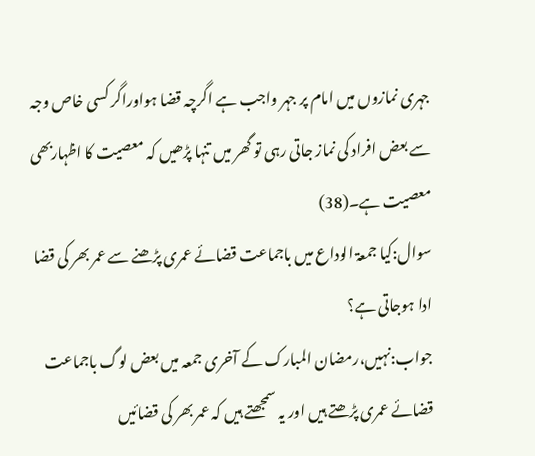جہری نمازوں میں امام پر جہر واجب ہے اگرچہ قضا ہواوراگر کسی خاص وجہ سے بعض افراد کی نماز جاتی رہی تو گھر میں تنہا پڑھیں کہ معصیت کا اظہاربھی معصیت ہے۔(38)
سوال:کیا جمعۃ الوداع میں باجماعت قضائے عمری پڑھنے سے عمر بھر کی قضا ادا ہوجاتی ہے؟
جواب:نہیں،رمضان المبارک کے آخری جمعہ میں بعض لوگ باجماعت قضائے عمری پڑھتے ہیں اور یہ سمجھتے ہیں کہ عمر بھر کی قضائیں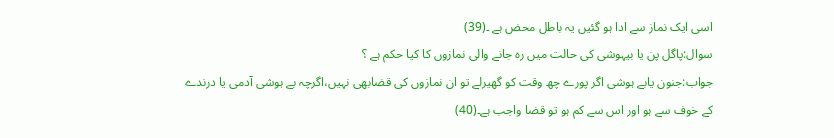اسی ایک نماز سے ادا ہو گئیں یہ باطل محض ہے ۔(39)
سوال:پاگل پن یا بیہوشی کی حالت میں رہ جانے والی نمازوں کا کیا حکم ہے ؟
جواب:جنون یابے ہوشی اگر پورے چھ وقت کو گھیرلے تو ان نمازوں کی قضابھی نہیں،اگرچہ بے ہوشی آدمی یا درندے کے خوف سے ہو اور اس سے کم ہو تو قضا واجب ہے۔(40)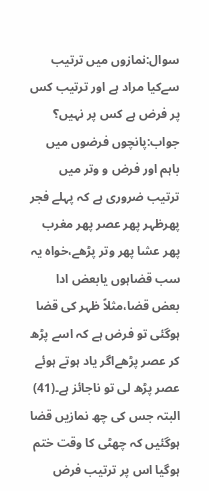سوال:نمازوں میں ترتیب سےکیا مراد ہے اور ترتیب کس پر فرض ہے کس پر نہیں؟
جواب:پانچوں فرضوں میں باہم اور فرض و وتر میں ترتیب ضروری ہے کہ پہلے فجر پھرظہر پھر عصر پھر مغرب پھر عشا پھر وتر پڑھے،خواہ یہ سب قضاہوں یابعض ادا بعض قضا،مثلاً ظہر کی قضا ہوگئی تو فرض ہے کہ اسے پڑھ کر عصر پڑھےاگر یاد ہوتے ہوئے عصر پڑھ لی تو ناجائز ہے۔(41) البتہ جس کی چھ نمازیں قضا ہوگئیں کہ چھٹی کا وقت ختم ہوگیا اس پر ترتیب فرض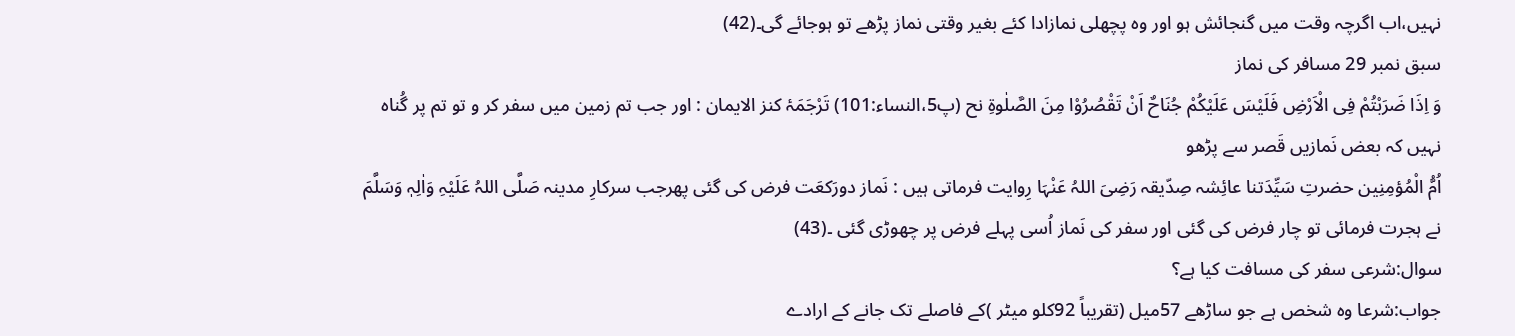نہیں،اب اگرچہ وقت میں گنجائش ہو اور وہ پچھلی نمازادا کئے بغیر وقتی نماز پڑھے تو ہوجائے گی۔(42)
سبق نمبر 29 مسافر کی نماز
وَ اِذَا ضَرَبْتُمْ فِی الْاَرْضِ فَلَیْسَ عَلَیْكُمْ جُنَاحٌ اَنْ تَقْصُرُوْا مِنَ الصَّلٰوةِ نح (پ5،النساء:101) تَرْجَمَۂ کنز الایمان : اور جب تم زمین میں سفر کر و تو تم پر گُناہ نہیں کہ بعض نَمازیں قَصر سے پڑھو
اُمُّ الْمُؤمِنِین حضرتِ سَیِّدَتنا عائِشہ صِدّیقہ رَضِیَ اللہُ عَنْہَا رِوایت فرماتی ہیں : نَماز دورَکعَت فرض کی گئی پھرجب سرکارِ مدینہ صَلَّی اللہُ عَلَیْہِ وَاٰلِہٖ وَسَلَّمَ نے ہجرت فرمائی تو چار فرض کی گئی اور سفر کی نَماز اُسی پہلے فرض پر چھوڑی گئی ۔(43)
سوال:شرعی سفر کی مسافت کیا ہے؟
جواب:شرعا وہ شخص ہے جو ساڑھے 57میل (تقریباً 92کلو میٹر )کے فاصلے تک جانے کے ارادے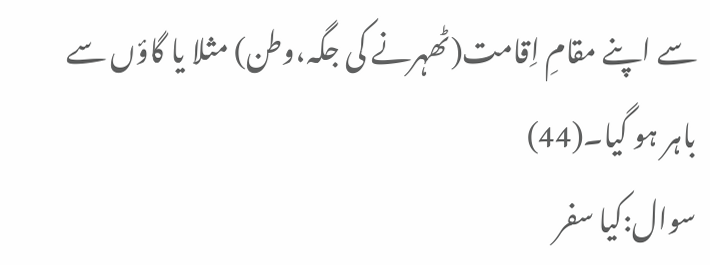سے اپنے مقامِ اِقامت(ٹھہرنے کی جگہ،وطن) مثلا یا گاؤں سے باہر ہو گیا۔(44)
سوال:کیا سفر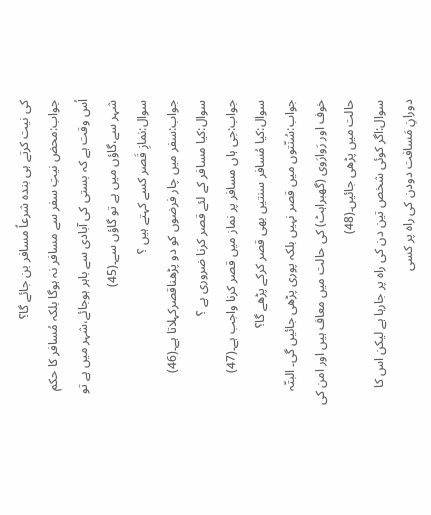کی نیت کرتے ہی بندہ شرعاً مسافر بن جائے گا؟
جواب:محض نیتِ سفر سے مسافر نہ ہوگا بلکہ مُسافر کا حکم اُس وقت ہے کہ بستی کی آبادی سے باہر ہوجائے،شہر میں ہے تو شہر سے،گاؤں میں ہے تو گاؤں سے۔(45)
سوال:نمازِ قَصر کسے کہتے ہیں ؟
جواب:سفر میں چار فرضوں کو دو پڑھناقصرکہلاتا ہے۔(46)
سوال:کیا مسافر کے لئے قصر کرنا ضروری ہے ؟
جواب:جی ہاں مسافر پر نماز میں قصر کرنا واجب ہے۔(47)
سوال:کیا مُسافر سنتیں بھی قصر کرکے پڑھے گا؟
جواب:سُنّتوں میں قصر نہیں بلکہ پوری پڑھی جائیں گی۔ البتّہ خوف اور رَوارَوی (گھبراہٹ) کی حالت میں معاف ہیں اور امن کی حالت میں پڑھی جائیں۔(48)
سوال:اگر کوئی شخص تین دن کی راہ پر جارہا ہے لیکن اس کا دورانِ مَسافت دودن کی راہ پر کسی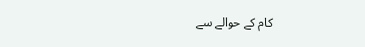کام کے حوالے سے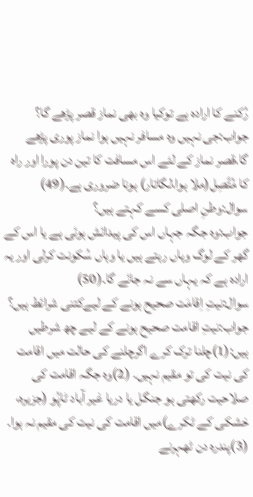رُکنے کا ارادہ ہے توکیا وہ بھی نماز قصر پڑھے گا؟
جواب:جی نہیں وہ مسافر نہیں ہوا نماز پوری پڑھے گا،قصر نماز کے لئے اس مسافت کا تین دن پورا اور راہ کا مُتَّصِل(ملا ہوا،لگاتار) ہونا ضروری ہے۔(49)
سوال:وطنِ اصلی کسے کہتے ہیں؟
جواب:وہ جگہ جہاں اس کی پیدائش ہوئی ہے یا اس کے گھر کے لوگ وہاں رہتے ہیں یا وہاں سُکونت کرلی اور یہ ارادہ ہے کہ یہاں سے نہ جائے گا۔(50)
سوال:نیتِ اِقامَت صحیح ہونے کے ليےکتنی شرائط ہیں؟
جواب:نیتِ اقامت صحیح ہونے کے ليے چھ شرطیں ہیں:(1)چلنا ترک کرے اگرچلنے کی حالت میں اقامت کی نیت کی تو مقیم نہیں۔ (2)وہ جگہ اقامت کی صلاحیت رکھتی ہو جنگل یا دریا غیر آباد ٹاپُو (جزیرہ، خشکی کے ٹکرے)میں اقامت کی نیت کی مقیم نہ ہوا۔ (3)پندرہ دن ٹھہرنے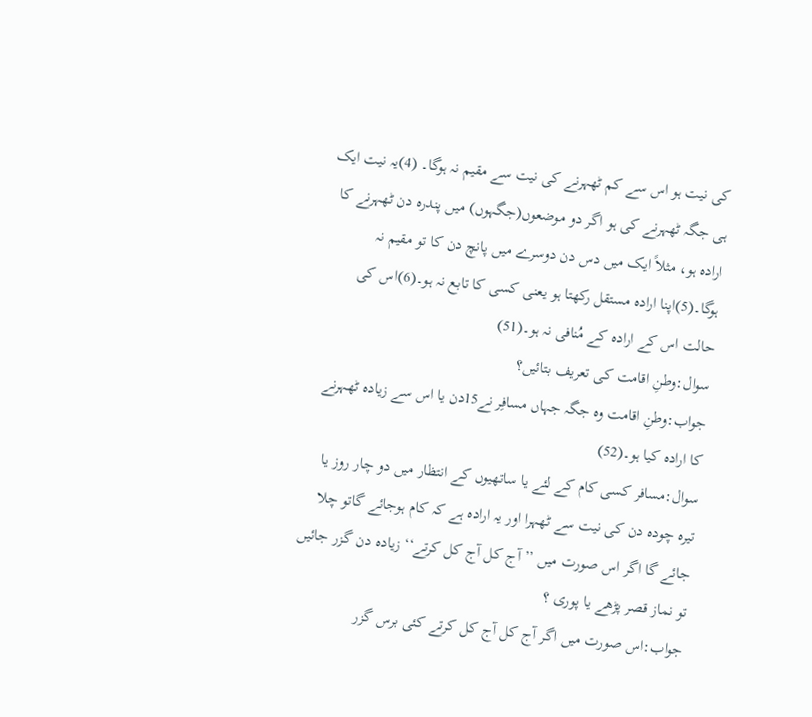کی نیت ہو اس سے کم ٹھہرنے کی نیت سے مقیم نہ ہوگا۔ (4)یہ نیت ایک ہی جگہ ٹھہرنے کی ہو اگر دو موضعوں(جگہوں) میں پندرہ دن ٹھہرنے کا ارادہ ہو، مثلاً ایک میں دس دن دوسرے میں پانچ دن کا تو مقیم نہ ہوگا۔(5)اپنا ارادہ مستقل رکھتا ہو یعنی کسی کا تابع نہ ہو۔(6)اس کی حالت اس کے ارادہ کے مُنافی نہ ہو۔(51)
سوال:وطنِ اقامت کی تعریف بتائیں؟
جواب:وطنِ اقامت وہ جگہ جہاں مسافِر نے15دن یا اس سے زیادہ ٹھہرنے کا ارادہ کیا ہو۔(52)
سوال:مسافر کسی کام کے لئے یا ساتھیوں کے انتظار میں دو چار روز یا تیرہ چودہ دن کی نیت سے ٹھہرا اور یہ ارادہ ہے کہ کام ہوجائے گاتو چلا جائے گا اگر اس صورت میں ’’آج کل آج کل کرتے‘‘ زیادہ دن گزر جائیں تو نماز قصر پڑھے یا پوری ؟
جواب:اس صورت میں اگر آج کل آج کل کرتے کئی برس گزر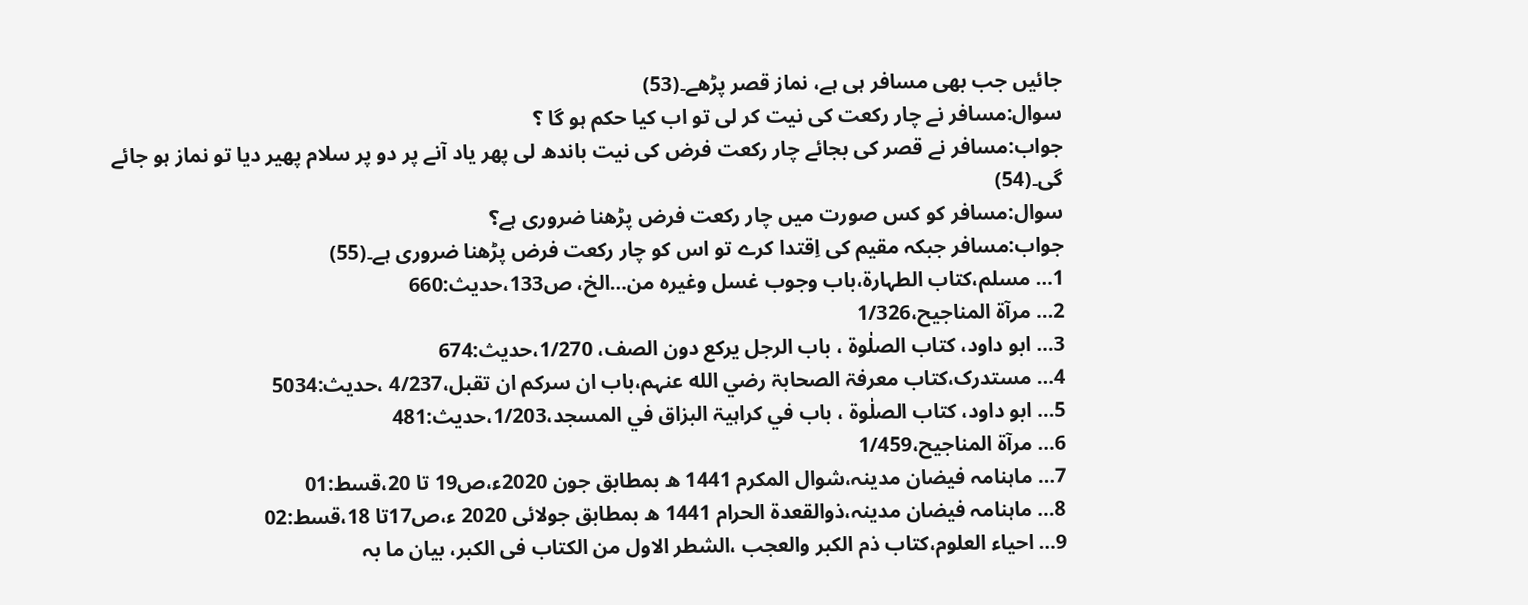جائیں جب بھی مسافر ہی ہے، نماز قصر پڑھے۔(53)
سوال:مسافر نے چار رکعت کی نیت کر لی تو اب کیا حکم ہو گا ؟
جواب:مسافر نے قصر کی بجائے چار رکعت فرض کی نیت باندھ لی پھر یاد آنے پر دو پر سلام پھیر دیا تو نماز ہو جائے گی۔(54)
سوال:مسافر کو کس صورت میں چار رکعت فرض پڑھنا ضروری ہے؟
جواب:مسافر جبکہ مقیم کی اِقتدا کرے تو اس کو چار رکعت فرض پڑھنا ضروری ہے۔(55)
1… مسلم،كتاب الطہارة،باب وجوب غسل وغيره من…الخ، ص133،حدیث:660
2… مرآۃ المناجیح،1/326
3… ابو داود، كتاب الصلٰوة ، باب الرجل يركع دون الصف، 1/270،حدیث:674
4… مستدرک،کتاب معرفۃ الصحابۃ رضي الله عنہم،باب ان سركم ان تقبل،4/237 ،حدیث:5034
5… ابو داود، كتاب الصلٰوة ، باب في كراہیۃ البزاق في المسجد،1/203،حدیث:481
6… مرآۃ المناجیح،1/459
7… ماہنامہ فیضان مدینہ،شوال المکرم 1441 ھ بمطابق جون 2020ء،ص19 تا 20،قسط:01
8… ماہنامہ فیضان مدینہ،ذوالقعدۃ الحرام 1441 ھ بمطابق جولائی 2020 ء،ص17تا 18،قسط:02
9… احیاء العلوم،کتاب ذم الکبر والعجب ،الشطر الاول من الکتاب فی الکبر، بیان ما بہ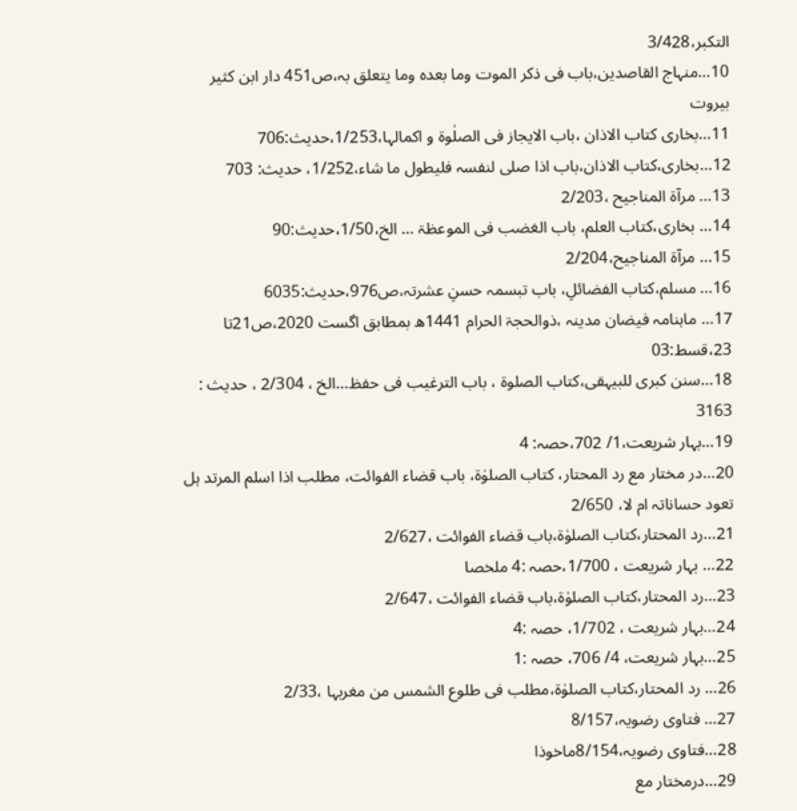التکبر،3/428
10…منہاج القاصدین،باب فی ذکر الموت وما بعدہ وما یتعلق بہ،ص451 دار ابن کثیر بیروت
11…بخاری کتاب الاذان ،باب الایجاز فی الصلٰوة و اکمالہا،1/253،حدیث:706
12…بخاری،کتاب الاذان،باب اذا صلى لنفسہ فليطول ما شاء،1/252، حدیث: 703
13… مرآۃ المناجیح ،2/203
14… بخاری،کتاب العلم، باب الغضب فی الموعظۃ … الخ،1/50،حدیث:90
15… مرآۃ المناجیح،2/204
16… مسلم،كتاب الفضائلِ، باب تبسمہ حسنِ عشرتہ،ص976،حدیث:6035
17… ماہنامہ فیضان مدینہ ،ذوالحجۃ الحرام 1441ھ بمطابق اگست 2020،ص21تا 23،قسط:03
18…سنن کبری للبیہقی،کتاب الصلوۃ ، باب الترغیب فی حفظ…الخ ، 2/304 ، حدیث : 3163
19…بہار شریعت،1/ 702،حصہ: 4
20…در مختار مع رد المحتار، کتاب الصلوٰۃ، باب قضاء الفوائت، مطلب اذا اسلم المرتد ہل تعود حساناتہ ام لا، 2/650
21…رد المحتار،کتاب الصلوٰۃ،باب قضاء الفوائت ،2/627
22… بہار شریعت ، 1/700،حصہ :4 ملخصا
23…رد المحتار،کتاب الصلوٰۃ،باب قضاء الفوائت ،2/647
24…بہار شریعت ، 1/702، حصہ :4
25…بہار شریعت، 4/ 706، حصہ :1
26… رد المحتار،کتاب الصلوٰۃ،مطلب فی طلوع الشمس من مغربہا ،2/33
27… فتاوی رضویہ،8/157
28…فتاوی رضویہ،8/154ماخوذا
29…درمختار مع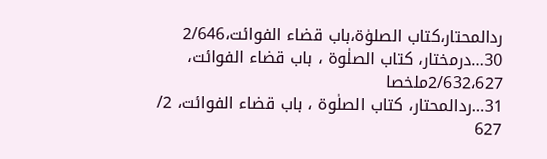ردالمحتار،کتاب الصلوٰۃ،باب قضاء الفوائت،2/646
30…درمختار، کتاب الصلٰوة ، باب قضاء الفوائت، 2/632،627ملخصا
31…ردالمحتار، کتاب الصلٰوة ، باب قضاء الفوائت، 2/ 627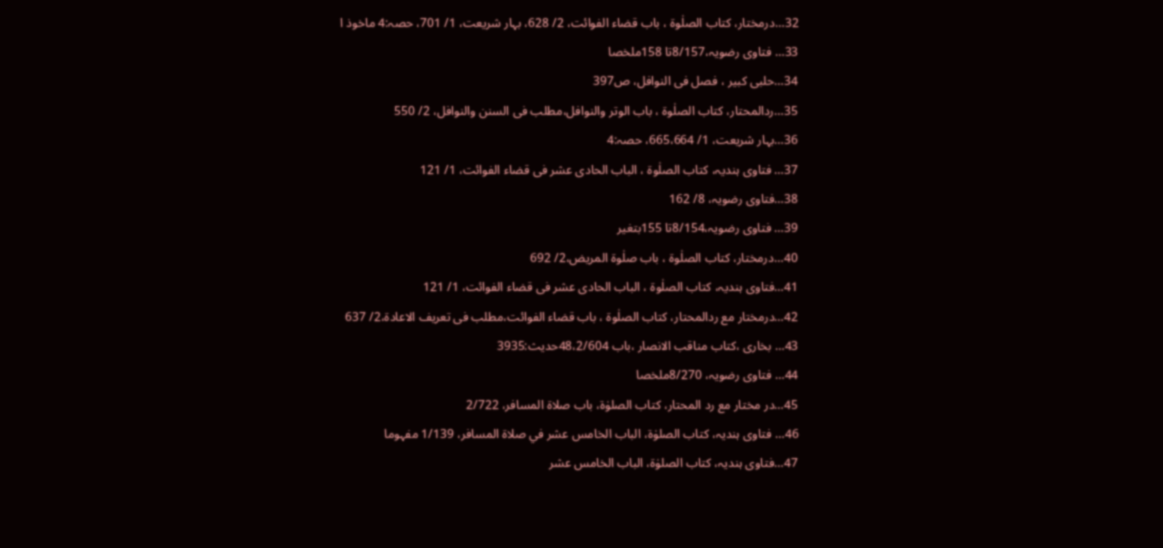32…درمختار، کتاب الصلٰوة ، باب قضاء الفوائت، 2/ 628، بہار شریعت، 1/ 701، حصہ:4 ماخوذ ا
33… فتاوی رضویہ،8/157تا 158ملخصا
34…حلبی کبیر ، فصل فی النوافل، ص397
35…ردالمحتار، کتاب الصلٰوة ، باب الوتر والنوافل،مطلب فی السنن والنوافل، 2/ 550
36…بہار شریعت، 1/ 665،664، حصہ:4
37… فتاوی ہندیہ، کتاب الصلٰوة ، الباب الحادی عشر فی قضاء الفوائت، 1/ 121
38…فتاوی رضویہ، 8/ 162
39… فتاوی رضویہ،8/154تا 155بتغیر
40…درمختار، کتاب الصلٰوة ، باب صلٰوة المریض،2/ 692
41…فتاوی ہندیہ، کتاب الصلٰوة ، الباب الحادی عشر فی قضاء الفوائت، 1/ 121
42…درمختار مع ردالمحتار، کتاب الصلٰوة ، باب قضاء الفوائت،مطلب فی تعریف الاعادۃ،2/ 637
43… بخاری ،کتاب مناقب الانصار ،باب 48،2/604حدیث:3935
44… فتاوی رضویہ، 8/270ملخصا
45…در مختار مع رد المحتار، کتاب الصلوٰۃ، باب صلاۃ المسافر، 2/722
46… فتاوی ہندیہ، کتاب الصلوٰۃ، الباب الخامس عشر في صلاۃ المسافر، 1/139 مفہوما
47…فتاوی ہندیہ، کتاب الصلوٰۃ، الباب الخامس عشر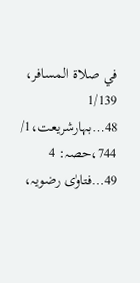في صلاۃ المسافر، 1/139
48…بہارشریعت،1/ 744،حصہ: 4
49…فتاوٰی رضویہ،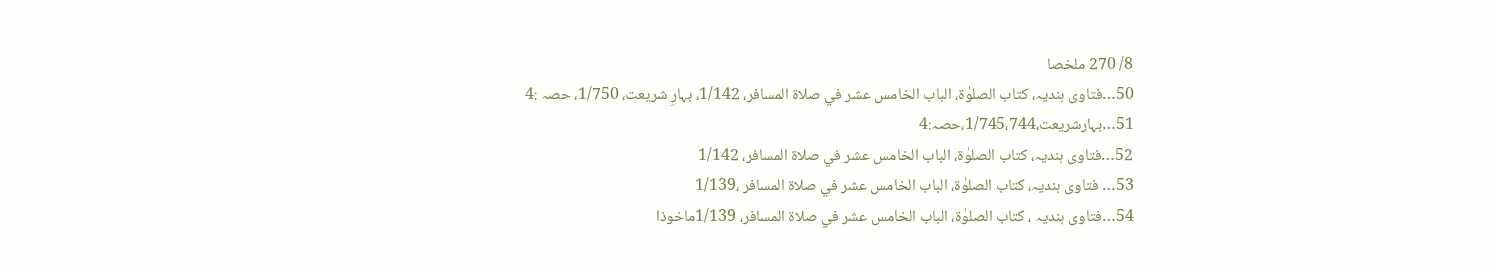8/ 270 ملخصا
50…فتاوی ہندیہ، کتاب الصلوٰۃ، الباب الخامس عشر في صلاۃ المسافر، 1/142، بہارِ شریعت، 1/750، حصہ :4
51…بہارشریعت،1/745،744،حصہ:4
52…فتاوی ہندیہ، کتاب الصلوٰۃ، الباب الخامس عشر في صلاۃ المسافر، 1/142
53… فتاوی ہندیہ، کتاب الصلوٰۃ، الباب الخامس عشر في صلاۃ المسافر ،1/139
54…فتاوی ہندیہ ، کتاب الصلوٰۃ، الباب الخامس عشر في صلاۃ المسافر، 1/139ماخوذا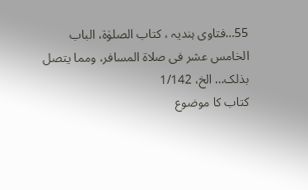55…فتاوی ہندیہ ، کتاب الصلوٰۃ، الباب الخامس عشر فی صلاۃ المسافر، ومما یتصل بذلک… الخ، 1/142
کتاب کا موضوع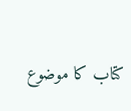کتاب کا موضوع